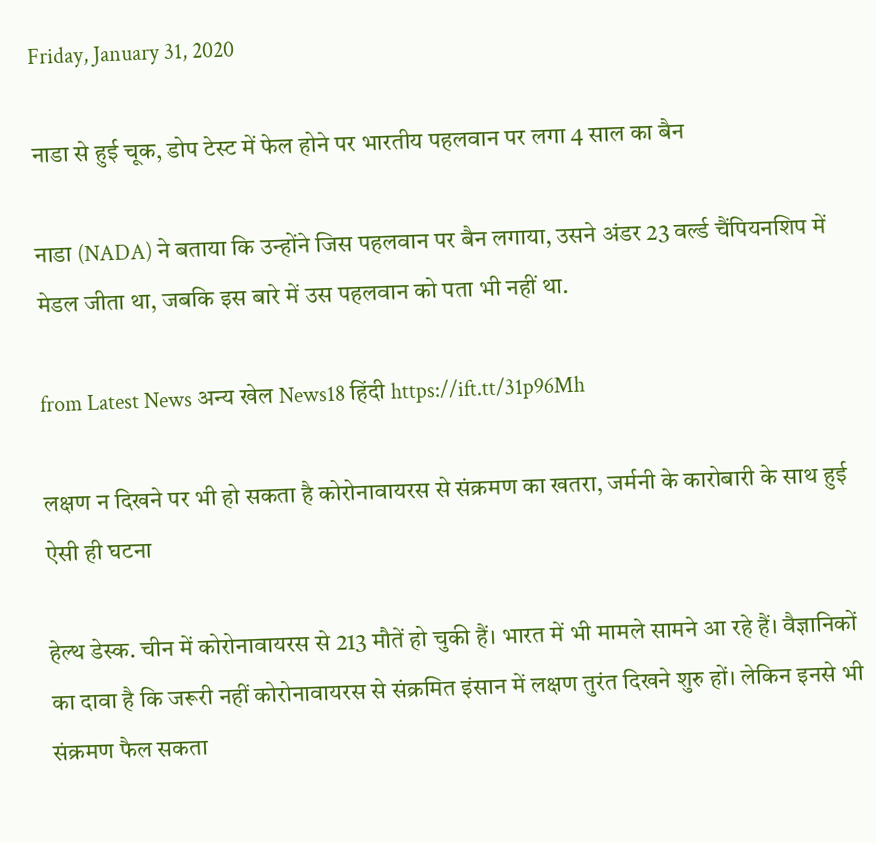Friday, January 31, 2020

नाडा से हुई चूक, डोप टेस्‍ट में फेल होने पर भारतीय पहलवान पर लगा 4 साल का बैन

नाडा (NADA) ने बताया कि उन्होंने जिस पहलवान पर बैन लगाया, उसने अंडर 23 वर्ल्ड चैंपियनशिप में मेडल जीता था, जबकि इस बारे में उस पहलवान को पता भी नहीं था.

from Latest News अन्य खेल News18 हिंदी https://ift.tt/31p96Mh

लक्षण न दिखने पर भी हो सकता है कोरोनावायरस से संक्रमण का खतरा, जर्मनी के कारोबारी के साथ हुई ऐसी ही घटना

हेल्थ डेस्क. चीन में कोरोनावायरस से 213 मौतें हो चुकी हैं। भारत में भी मामले सामने आ रहे हैं। वैज्ञानिकों का दावा है कि जरूरी नहीं कोरोनावायरस से संक्रमित इंसान में लक्षण तुरंत दिखने शुरु हों। लेकिन इनसे भी संक्रमण फैल सकता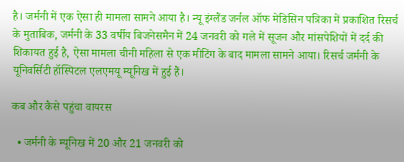है। जर्मनी में एक ऐसा ही मामला सामने आया है। न्यू इंग्लैंड जर्नल ऑफ मेडिसिन पत्रिका में प्रकाशित रिसर्च के मुताबिक, जर्मनी के 33 वर्षीय बिजनेसमैन में 24 जनवरी को गले में सूजन और मांसपेशियों में दर्द की शिकायत हुई है, ऐसा मामला चीनी महिला से एक मीटिंग के बाद मामला सामने आया। रिसर्च जर्मनी के यूनिवर्सिटी हॉस्पिटल एलएमयू म्यूनिख में हुई हैं।

कब और कैसे पहुंचा वायरस

  • जर्मनी के म्यूनिख में 20 और 21 जनवरी को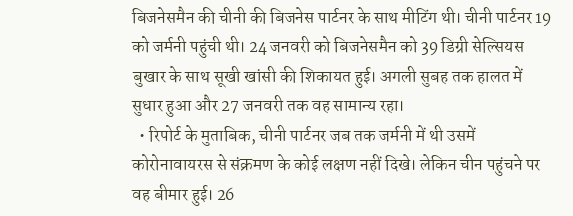बिजनेसमैन की चीनी की बिजनेस पार्टनर के साथ मीटिंग थी। चीनी पार्टनर 19 को जर्मनी पहुंची थी। 24 जनवरी को बिजनेसमैन को 39 डिग्री सेल्सियस बुखार के साथ सूखी खांसी की शिकायत हुई। अगली सुबह तक हालत में सुधार हुआ और 27 जनवरी तक वह सामान्य रहा।
  • रिपोर्ट के मुताबिक, चीनी पार्टनर जब तक जर्मनी में थी उसमें कोरोनावायरस से संक्रमण के कोई लक्षण नहीं दिखे। लेकिन चीन पहुंचने पर वह बीमार हुई। 26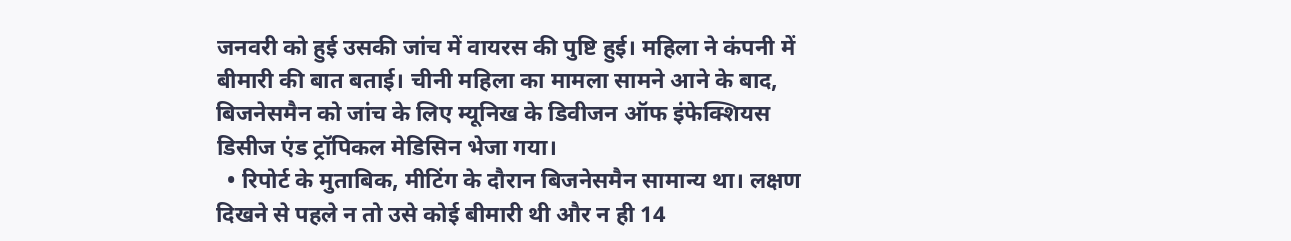जनवरी को हुई उसकी जांच में वायरस की पुष्टि हुई। महिला ने कंपनी में बीमारी की बात बताई। चीनी महिला का मामला सामने आने के बाद, बिजनेसमैन को जांच के लिए म्यूनिख के डिवीजन ऑफ इंफेक्शियस डिसीज एंड ट्रॉपिकल मेडिसिन भेजा गया।
  • रिपोर्ट के मुताबिक, मीटिंग के दौरान बिजनेसमैन सामान्य था। लक्षण दिखने से पहले न तो उसे कोई बीमारी थी और न ही 14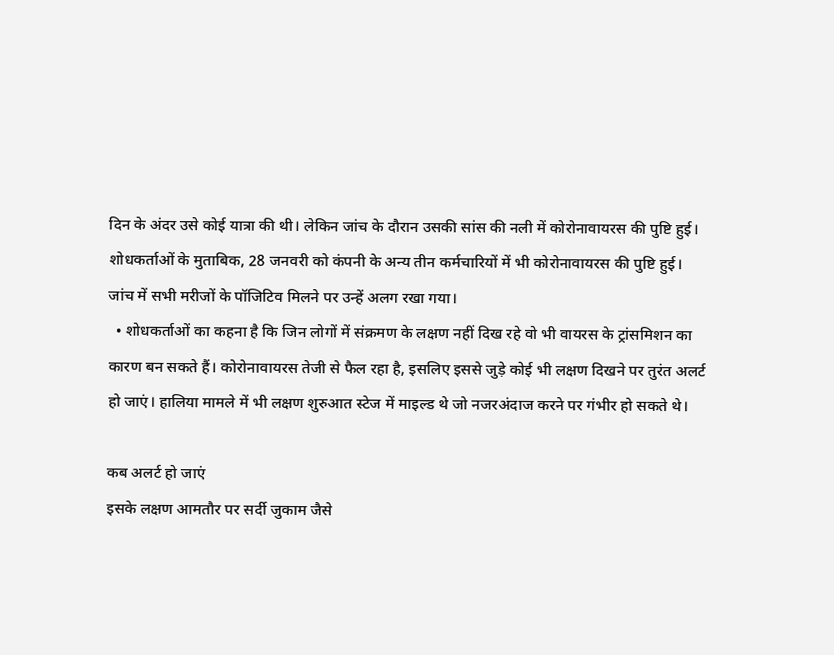दिन के अंदर उसे कोई यात्रा की थी। लेकिन जांच के दौरान उसकी सांस की नली में कोरोनावायरस की पुष्टि हुई। शोधकर्ताओं के मुताबिक, 28 जनवरी को कंपनी के अन्य तीन कर्मचारियों में भी कोरोनावायरस की पुष्टि हुई। जांच में सभी मरीजों के पॉजिटिव मिलने पर उन्हें अलग रखा गया।
  • शोधकर्ताओं का कहना है कि जिन लोगों में संक्रमण के लक्षण नहीं दिख रहे वो भी वायरस के ट्रांसमिशन का कारण बन सकते हैं। कोरोनावायरस तेजी से फैल रहा है, इसलिए इससे जुड़े कोई भी लक्षण दिखने पर तुरंत अलर्ट हो जाएं। हालिया मामले में भी लक्षण शुरुआत स्टेज में माइल्ड थे जो नजरअंदाज करने पर गंभीर हो सकते थे।

कब अलर्ट हो जाएं
इसके लक्षण आमतौर पर सर्दी जुकाम जैसे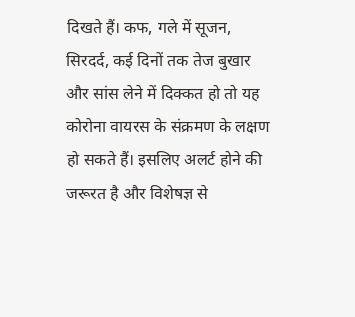दिखते हैं। कफ, गले में सूजन, सिरदर्द, कई दिनों तक तेज बुखार और सांस लेने में दिक्कत हो तो यह कोरोना वायरस के संक्रमण के लक्षण हो सकते हैं। इसलिए अलर्ट होने की जरूरत है और विशेषज्ञ से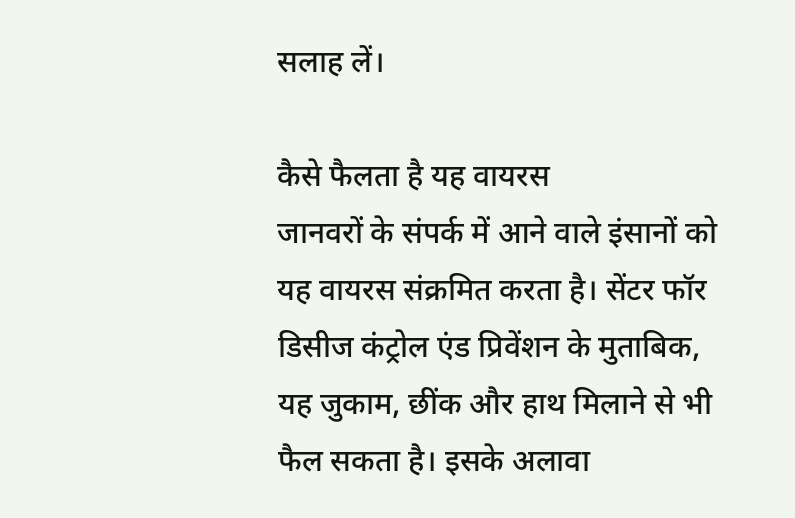सलाह लें।

कैसे फैलता है यह वायरस
जानवरों के संपर्क में आने वाले इंसानों को यह वायरस संक्रमित करता है। सेंटर फॉर डिसीज कंट्रोल एंड प्रिवेंशन के मुताबिक, यह जुकाम, छींक और हाथ मिलाने से भी फैल सकता है। इसके अलावा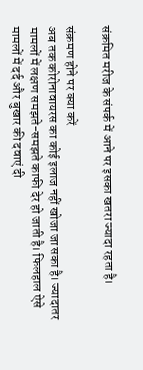संक्रमित मरीज के संपर्क में आने पर इसका खतरा ज्यादा रहता है।

संक्रमण होने पर क्या करें
अब तक कोरोनावायरस का कोई इलाज नहीं खोजा जा सका है। ज्यादातर मामलों में लक्षण समझते-समझते काफी देर हो जाती है। फिलहाल ऐसे मामलों में दर्द और बुखार की दवाएं दी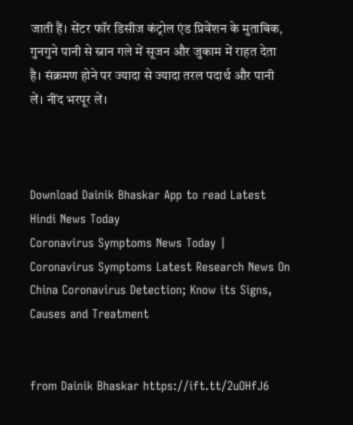जाती हैं। सेंटर फॉर डिसीज कंट्रोल एंड प्रिवेंशन के मुताबिक, गुनगुने पानी से स्नान गले में सूजन और जुकाम में राहत देता है। संक्रमण होने पर ज्यादा से ज्यादा तरल पदार्थ और पानी लें। नींद भरपूर लें।



Download Dainik Bhaskar App to read Latest Hindi News Today
Coronavirus Symptoms News Today | Coronavirus Symptoms Latest Research News On China Coronavirus Detection; Know its Signs, Causes and Treatment


from Dainik Bhaskar https://ift.tt/2uOHfJ6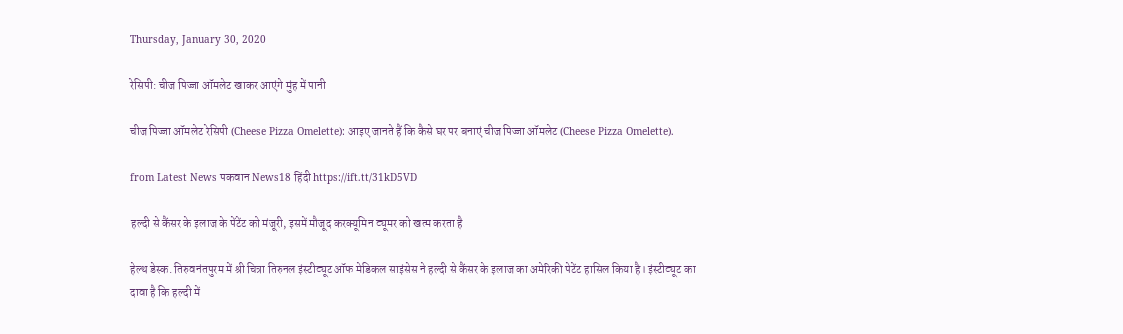Thursday, January 30, 2020

रेसिपी: चीज पिज्जा ऑमलेट खाकर आएंगे मुंह में पानी

चीज पिज्जा ऑमलेट रेसिपी (Cheese Pizza Omelette): आइए जानते हैं कि कैसे घर पर बनाएं चीज पिज्जा ऑमलेट (Cheese Pizza Omelette).

from Latest News पकवान News18 हिंदी https://ift.tt/31kD5VD

हल्दी से कैंसर के इलाज के पेंटेंट को मंजूरी, इसमें मौजूद करक्यूमिन ट्यूमर को खत्म करता है

हेल्थ डेस्क. तिरुवनंतपुरम में श्री चित्रा तिरुनल इंस्टीट्यूट ऑफ मेडिकल साइंसेस ने हल्दी से कैंसर के इलाज का अमेरिकी पेटेंट हासिल किया है। इंस्टीट्यूट का दावा है कि हल्दी में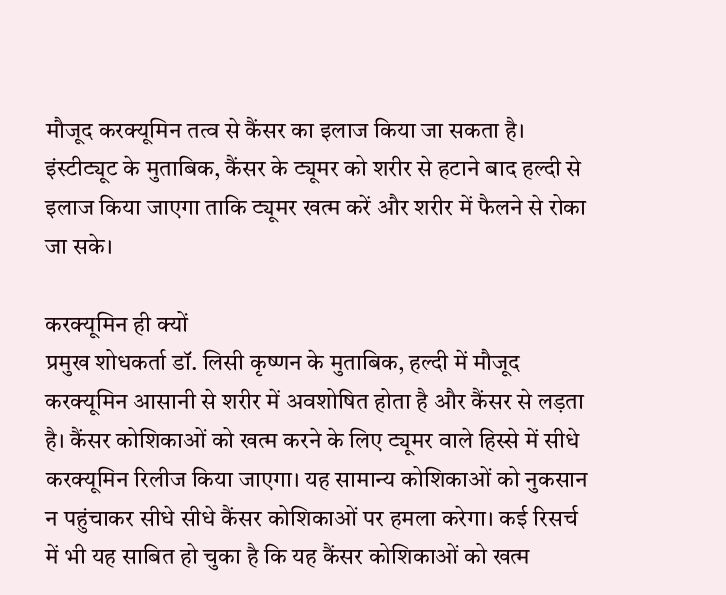मौजूद करक्यूमिन तत्व से कैंसर का इलाज किया जा सकता है। इंस्टीट्यूट के मुताबिक, कैंसर के ट्यूमर को शरीर से हटाने बाद हल्दी से इलाज किया जाएगा ताकि ट्यूमर खत्म करें और शरीर में फैलने से रोका जा सके।

करक्यूमिन ही क्यों
प्रमुख शोधकर्ता डॉ. लिसी कृष्णन के मुताबिक, हल्दी में मौजूद करक्यूमिन आसानी से शरीर में अवशोषित होता है और कैंसर से लड़ता है। कैंसर कोशिकाओं को खत्म करने के लिए ट्यूमर वाले हिस्से में सीधे करक्यूमिन रिलीज किया जाएगा। यह सामान्य कोशिकाओं को नुकसान न पहुंचाकर सीधे सीधे कैंसर कोशिकाओं पर हमला करेगा। कई रिसर्च में भी यह साबित हो चुका है कि यह कैंसर कोशिकाओं को खत्म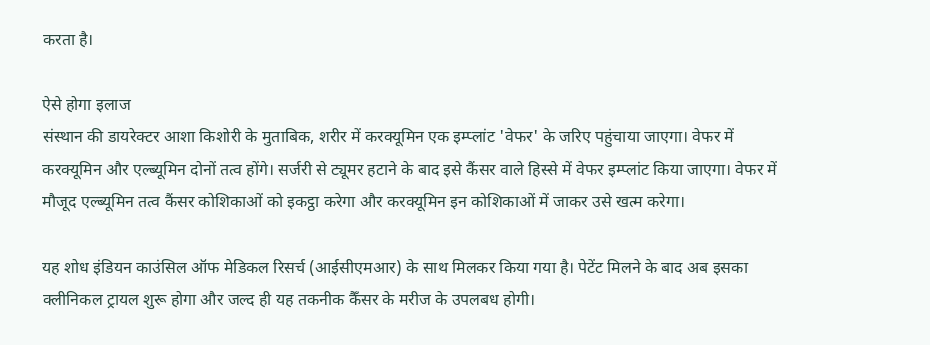करता है।

ऐसे होगा इलाज
संस्थान की डायरेक्टर आशा किशोरी के मुताबिक, शरीर में करक्यूमिन एक इम्प्लांट 'वेफर' के जरिए पहुंचाया जाएगा। वेफर में करक्यूमिन और एल्ब्यूमिन दोनों तत्व होंगे। सर्जरी से ट्यूमर हटाने के बाद इसे कैंसर वाले हिस्से में वेफर इम्प्लांट किया जाएगा। वेफर में मौजूद एल्ब्यूमिन तत्व कैंसर कोशिकाओं को इकट्ठा करेगा और करक्यूमिन इन कोशिकाओं में जाकर उसे खत्म करेगा।

यह शोध इंडियन काउंसिल ऑफ मेडिकल रिसर्च (आईसीएमआर) के साथ मिलकर किया गया है। पेटेंट मिलने के बाद अब इसका क्लीनिकल ट्रायल शुरू होगा और जल्द ही यह तकनीक कैँसर के मरीज के उपलबध होगी।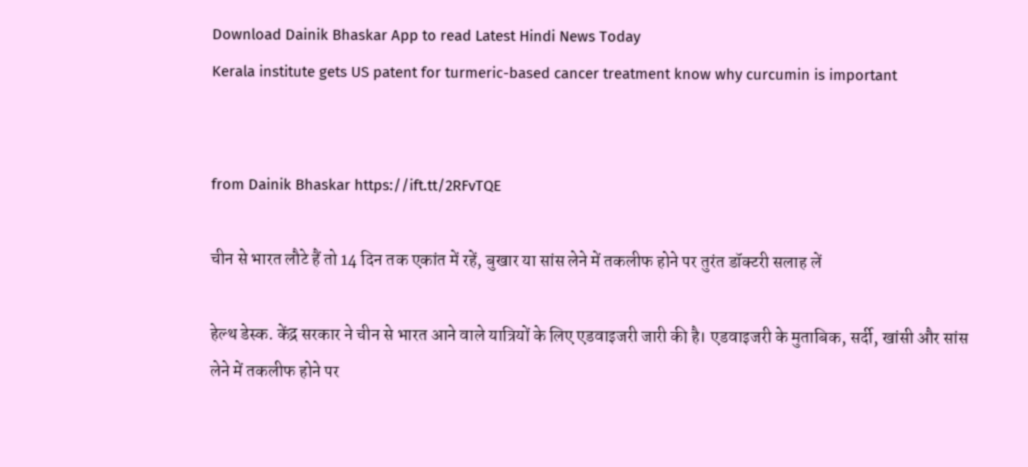Download Dainik Bhaskar App to read Latest Hindi News Today
Kerala institute gets US patent for turmeric-based cancer treatment know why curcumin is important


from Dainik Bhaskar https://ift.tt/2RFvTQE

चीन से भारत लौटे हैं तो 14 दिन तक एकांत में रहें, बुखार या सांस लेने में तकलीफ होने पर तुरंत डॉक्टरी सलाह लें

हेल्थ डेस्क. केंद्र सरकार ने चीन से भारत आने वाले यात्रियों के लिए एडवाइजरी जारी की है। एडवाइजरी के मुताबिक, सर्दी, खांसी और सांस लेने में तकलीफ होने पर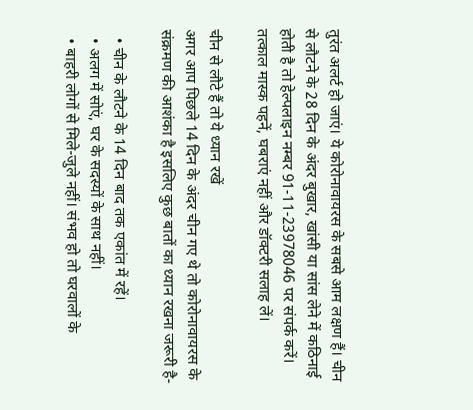तुरंत अलर्ट हो जाएं। ये कोरोनावायरस के सबसे आम लक्षण हैं। चीन से लौटने के 28 दिन के अंदर बुखार, खांसी या सांस लेने में कठिनाई होती है तो हेल्पलाइन नम्बर 91-11-23978046 पर संपर्क करें। तत्काल मास्क पहनें, घबराएं नहीं और डॉक्टरी सलाह लें।

चीन से लौटे हैं तो ये ध्यान रखें
अगर आप पिछले 14 दिन के अंदर चीन गए थे तो कोरोनावायरस के संक्रमण की आशंका है इसलिए कुछ बातों का ध्यान रखना जरूरी है-

  • चीन के लौटने के 14 दिन बाद तक एकांत में रहें।
  • अलग में सोएं, घर के सदस्यों के साथ नहीं।
  • बाहरी लोगों से मिले-जुले नहीं। संभव हो तो घरवालों के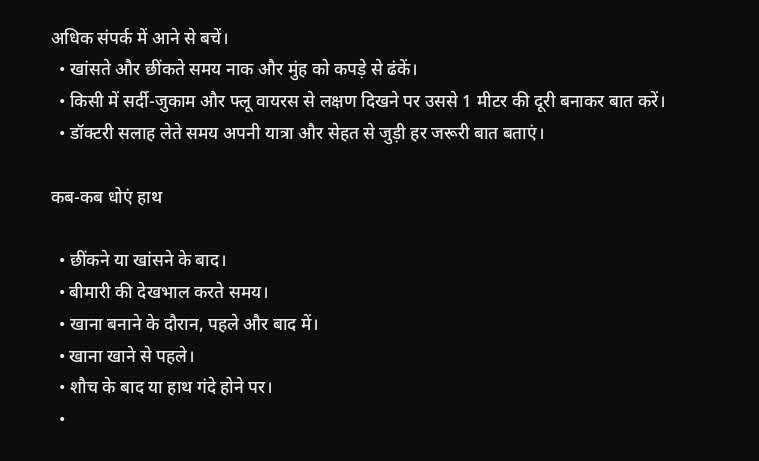अधिक संपर्क में आने से बचें।
  • खांसते और छींकते समय नाक और मुंह को कपड़े से ढंकें।
  • किसी में सर्दी-जुकाम और फ्लू वायरस से लक्षण दिखने पर उससे 1 मीटर की दूरी बनाकर बात करें।
  • डॉक्टरी सलाह लेते समय अपनी यात्रा और सेहत से जुड़ी हर जरूरी बात बताएं।

कब-कब धोएं हाथ

  • छींकने या खांसने के बाद।
  • बीमारी की देखभाल करते समय।
  • खाना बनाने के दौरान, पहले और बाद में।
  • खाना खाने से पहले।
  • शौच के बाद या हाथ गंदे होने पर।
  •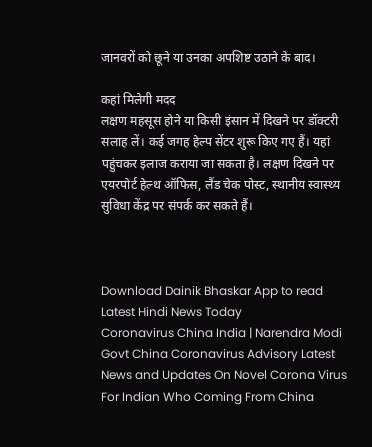जानवरों को छूने या उनका अपशिष्ट उठाने के बाद।

कहां मिलेगी मदद
लक्षण महसूस होने या किसी इंसान में दिखने पर डॉक्टरी सलाह लें। कई जगह हेल्प सेंटर शुरू किए गए हैं। यहां पहुंचकर इलाज कराया जा सकता है। लक्षण दिखने पर एयरपोर्ट हेल्थ ऑफिस, लैंड चेक पोस्ट, स्थानीय स्वास्थ्य सुविधा केंद्र पर संपर्क कर सकते हैं।



Download Dainik Bhaskar App to read Latest Hindi News Today
Coronavirus China India | Narendra Modi Govt China Coronavirus Advisory Latest News and Updates On Novel Corona Virus For Indian Who Coming From China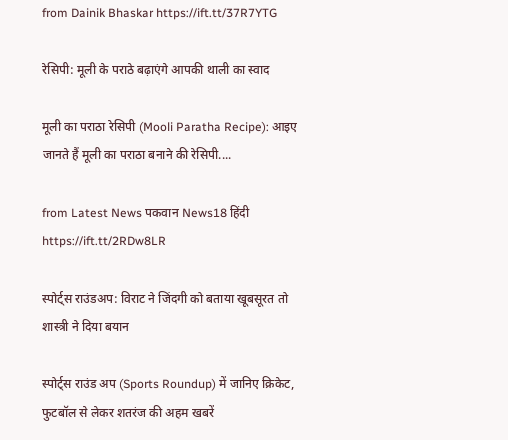from Dainik Bhaskar https://ift.tt/37R7YTG

रेसिपी: मूली के पराठे बढ़ाएंगे आपकी थाली का स्वाद

मूली का पराठा रेसिपी (Mooli Paratha Recipe): आइए जानते हैं मूली का पराठा बनाने की रेसिपी....

from Latest News पकवान News18 हिंदी https://ift.tt/2RDw8LR

स्पोर्ट्स राउंडअप: विराट ने जिंदगी को बताया खूबसूरत तो शास्‍त्री ने दिया बयान

स्पोर्ट्स राउंड अप (Sports Roundup) में जानिए क्रिकेट, फुटबॉल से लेकर शतरंज की अहम खबरें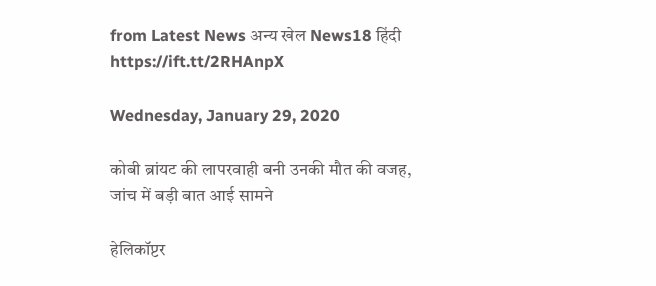from Latest News अन्य खेल News18 हिंदी https://ift.tt/2RHAnpX

Wednesday, January 29, 2020

कोबी ब्रांयट की लापरवाही बनी उनकी मौत की वजह, जांच में बड़ी बात आई सामने

हेलिकॉप्टर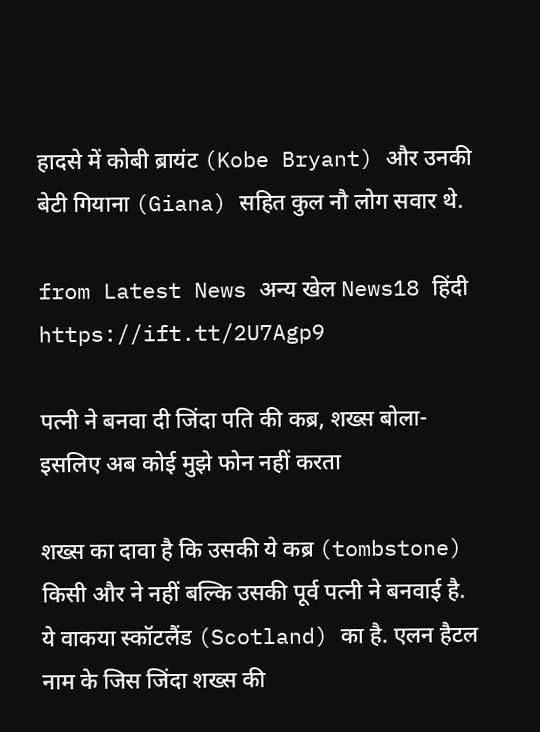हादसे में कोबी ब्रायंट (Kobe Bryant) और उनकी बेटी गियाना (Giana) सहित कुल नौ लोग सवार थे.

from Latest News अन्य खेल News18 हिंदी https://ift.tt/2U7Agp9

पत्नी ने बनवा दी जिंदा पति की कब्र, शख्स बोला- इसलिए अब कोई मुझे फोन नहीं करता

शख्स का दावा है कि उसकी ये कब्र (tombstone) किसी और ने नहीं बल्कि उसकी पूर्व पत्नी ने बनवाई है. ये वाकया स्कॉटलैंड (Scotland) का है. एलन हैटल नाम के जिस जिंदा शख्स की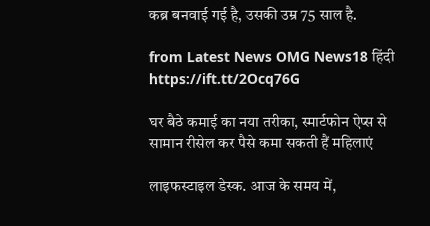कब्र बनवाई गई है, उसकी उम्र 75 साल है.

from Latest News OMG News18 हिंदी https://ift.tt/2Ocq76G

घर बैठे कमाई का नया तरीका, स्मार्टफोन ऐप्स से सामान रीसेल कर पैसे कमा सकती हैं महिलाएं

लाइफस्टाइल डेस्क. आज के समय में,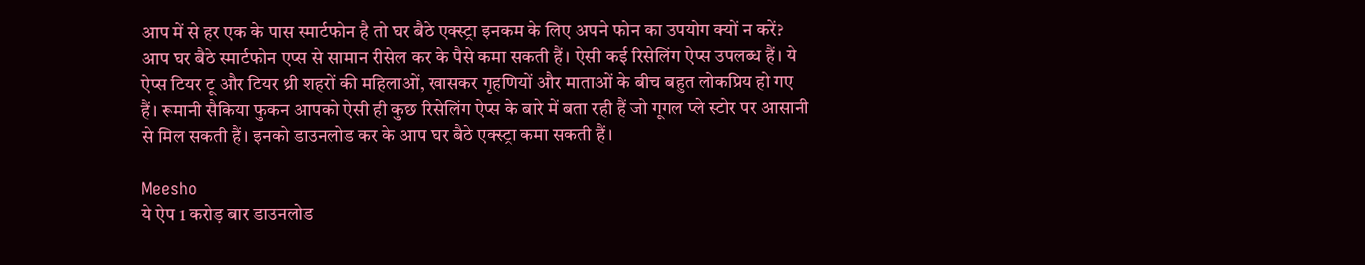आप में से हर एक के पास स्मार्टफोन है तो घर बैठे एक्स्ट्रा इनकम के लिए अपने फोन का उपयोग क्यों न करें? आप घर बैठे स्मार्टफोन एप्स से सामान रीसेल कर के पैसे कमा सकती हैं। ऐसी कई रिसेलिंग ऐप्स उपलब्ध हैं। ये ऐप्स टियर टू और टियर थ्री शहरों की महिलाओं, खासकर गृहणियों और माताओं के बीच बहुत लोकप्रिय हो गए हैं। रूमानी सैकिया फुकन आपको ऐसी ही कुछ रिसेलिंग ऐप्स के बारे में बता रही हैं जो गूगल प्ले स्टोर पर आसानी से मिल सकती हैं। इनको डाउनलोड कर के आप घर बैठे एक्स्ट्रा कमा सकती हैं।

Meesho
ये ऐप 1 करोड़ बार डाउनलोड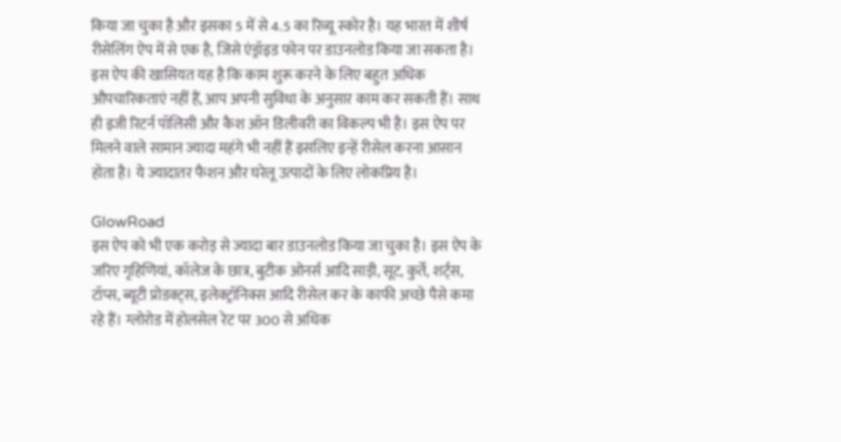किया जा चुका है और इसका 5 में से 4.5 का रिव्यू स्कोर है। यह भारत में शीर्ष रीसेलिंग ऐप में से एक है, जिसे एंड्रॉइड फोन पर डाउनलोड किया जा सकता है। इस ऐप की खासियत यह है कि काम शुरू करने के लिए बहुत अधिक औपचारिकताएं नहीं हैं, आप अपनी सुविधा के अनुसार काम कर सकती हैं। साथ ही इजी रिटर्न पॉलिसी और कैश ऑन डिलीवरी का विकल्प भी है। इस ऐप पर मिलने वाले सामान ज्यादा महंगे भी नहीं हैं इसलिए इन्हें रीसेल करना आसान होता है। ये ज्यादातर फैशन और घरेलू उत्पादों के लिए लोकप्रिय है।

GlowRoad
इस ऐप को भी एक करोड़ से ज्यादा बार डाउनलोड किया जा चुका है। इस ऐप के जरिए गृहिणियां, कॉलेज के छात्र, बुटीक ओनर्स आदि साड़ी, सूट, कुर्ते, शर्ट्स, टॉप्स, ब्यूटी प्रोडक्ट्स, इलेक्ट्रॉनिक्स आदि रीसेल कर के काफी अच्छे पैसे कमा रहे हैं। ग्लोरोड में होलसेल रेट पर 300 से अधिक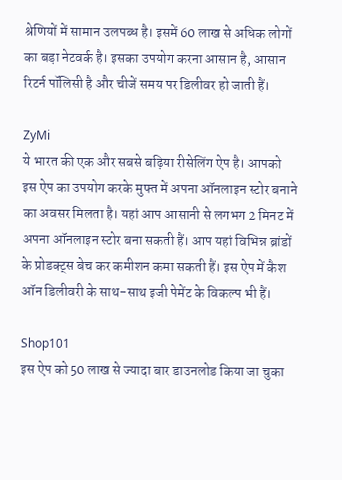श्रेणियों में सामान उलपब्ध है। इसमें 60 लाख से अधिक लोगों का बड़ा नेटवर्क है। इसका उपयोग करना आसान है, आसान रिटर्न पॉलिसी है और चीजें समय पर डिलीवर हो जाती हैं।

ZyMi
ये भारत की एक और सबसे बढ़िया रीसेलिंग ऐप है। आपको इस ऐप का उपयोग करके मुफ्त में अपना ऑनलाइन स्टोर बनाने का अवसर मिलता है। यहां आप आसानी से लगभग 2 मिनट में अपना ऑनलाइन स्टोर बना सकती हैं। आप यहां विभिन्न ब्रांडों के प्रोडक्ट्स बेच कर कमीशन कमा सकती हैं। इस ऐप में कैश ऑन डिलीवरी के साथ-साथ इजी पेमेंट के विकल्प भी हैं।

Shop101
इस ऐप को 50 लाख से ज्यादा बार डाउनलोड किया जा चुका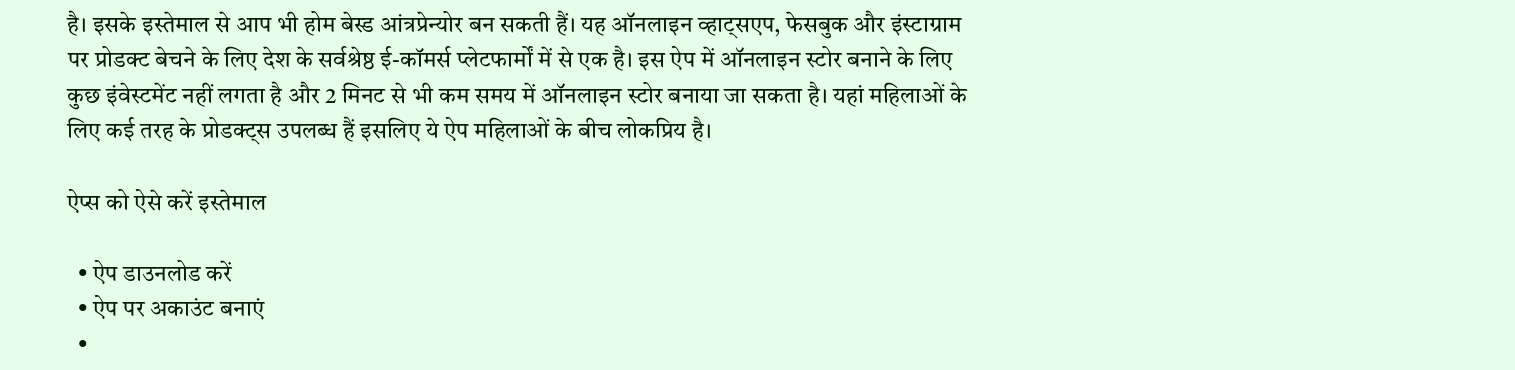है। इसके इस्तेमाल से आप भी होम बेस्ड आंत्रप्रेन्योर बन सकती हैं। यह ऑनलाइन व्हाट्सएप, फेसबुक और इंस्टाग्राम पर प्रोडक्ट बेचने के लिए देश के सर्वश्रेष्ठ ई-कॉमर्स प्लेटफार्मों में से एक है। इस ऐप में ऑनलाइन स्टोर बनाने के लिए कुछ इंवेस्टमेंट नहीं लगता है और 2 मिनट से भी कम समय में ऑनलाइन स्टोर बनाया जा सकता है। यहां महिलाओं के लिए कई तरह के प्रोडक्ट्स उपलब्ध हैं इसलिए ये ऐप महिलाओं के बीच लोकप्रिय है।

ऐप्स को ‌ऐसे करें इस्तेमाल

  • ऐप डाउनलोड करें
  • ऐप पर अकाउंट बनाएं
  •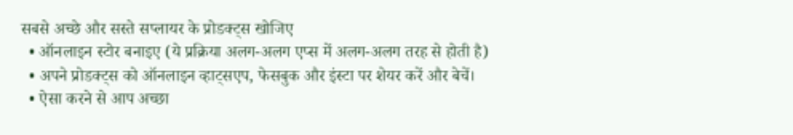सबसे अच्छे और सस्ते सप्लायर के प्रोडक्ट्स खोजिए
  • ऑनलाइन स्टोर बनाइए (ये प्रक्रिया अलग-अलग एप्स में अलग-अलग तरह से होती है)
  • अपने प्रोडक्ट्स को ऑनलाइन व्हाट्सएप, फेसबुक और इंस्टा पर शेयर करें और बेचें।
  • ऐसा करने से आप अच्छा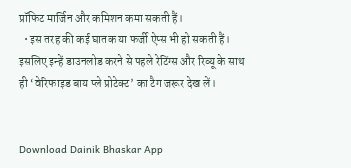प्रॉफिट मार्जिन और कमिशन कमा सकती हैं।
  • इस तरह की कई घातक या फर्जी ऐप्स भी हो सकती हैं। इसलिए इन्हें डाउनलोड करने से पहले रेटिंग्स और रिव्यू के साथ ही ‘वेरिफाइड बाय प्ले प्रोटेक्ट’ का टैग जरूर देख लें।


Download Dainik Bhaskar App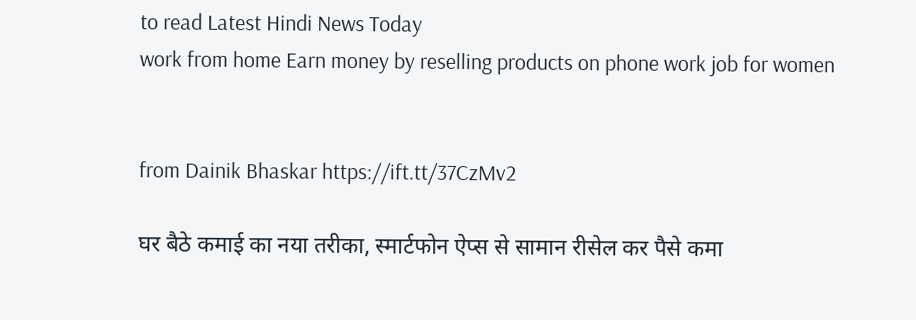to read Latest Hindi News Today
work from home Earn money by reselling products on phone work job for women


from Dainik Bhaskar https://ift.tt/37CzMv2

घर बैठे कमाई का नया तरीका, स्मार्टफोन ऐप्स से सामान रीसेल कर पैसे कमा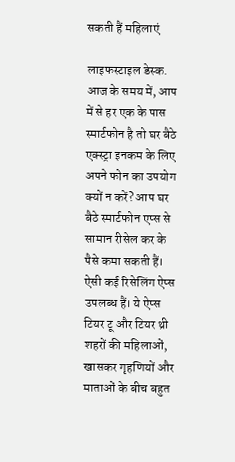सकती हैं महिलाएं

लाइफस्टाइल डेस्क. आज के समय में, आप में से हर एक के पास स्मार्टफोन है तो घर बैठे एक्स्ट्रा इनकम के लिए अपने फोन का उपयोग क्यों न करें? आप घर बैठे स्मार्टफोन एप्स से सामान रीसेल कर के पैसे कमा सकती हैं। ऐसी कई रिसेलिंग ऐप्स उपलब्ध हैं। ये ऐप्स टियर टू और टियर थ्री शहरों की महिलाओं, खासकर गृहणियों और माताओं के बीच बहुत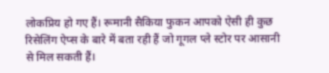लोकप्रिय हो गए हैं। रूमानी सैकिया फुकन आपको ऐसी ही कुछ रिसेलिंग ऐप्स के बारे में बता रही हैं जो गूगल प्ले स्टोर पर आसानी से मिल सकती हैं।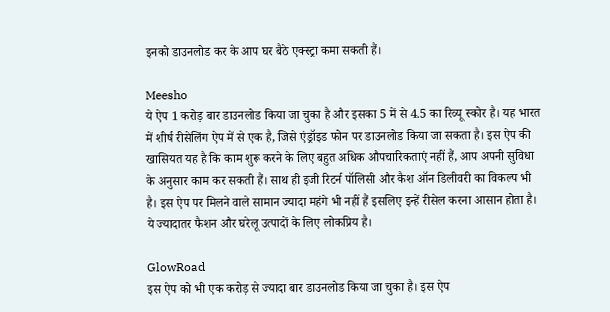इनको डाउनलोड कर के आप घर बैठे एक्स्ट्रा कमा सकती हैं।

Meesho
ये ऐप 1 करोड़ बार डाउनलोड किया जा चुका है और इसका 5 में से 4.5 का रिव्यू स्कोर है। यह भारत में शीर्ष रीसेलिंग ऐप में से एक है, जिसे एंड्रॉइड फोन पर डाउनलोड किया जा सकता है। इस ऐप की खासियत यह है कि काम शुरू करने के लिए बहुत अधिक औपचारिकताएं नहीं हैं, आप अपनी सुविधा के अनुसार काम कर सकती हैं। साथ ही इजी रिटर्न पॉलिसी और कैश ऑन डिलीवरी का विकल्प भी है। इस ऐप पर मिलने वाले सामान ज्यादा महंगे भी नहीं हैं इसलिए इन्हें रीसेल करना आसान होता है। ये ज्यादातर फैशन और घरेलू उत्पादों के लिए लोकप्रिय है।

GlowRoad
इस ऐप को भी एक करोड़ से ज्यादा बार डाउनलोड किया जा चुका है। इस ऐप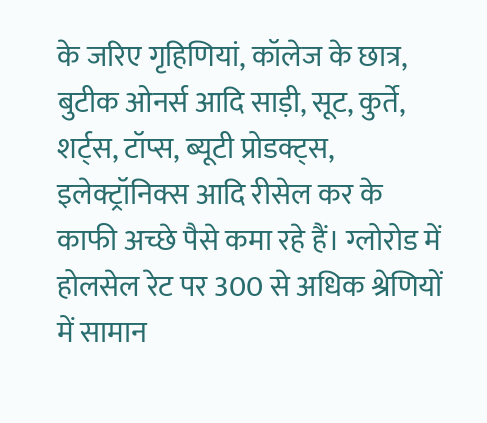के जरिए गृहिणियां, कॉलेज के छात्र, बुटीक ओनर्स आदि साड़ी, सूट, कुर्ते, शर्ट्स, टॉप्स, ब्यूटी प्रोडक्ट्स, इलेक्ट्रॉनिक्स आदि रीसेल कर के काफी अच्छे पैसे कमा रहे हैं। ग्लोरोड में होलसेल रेट पर 300 से अधिक श्रेणियों में सामान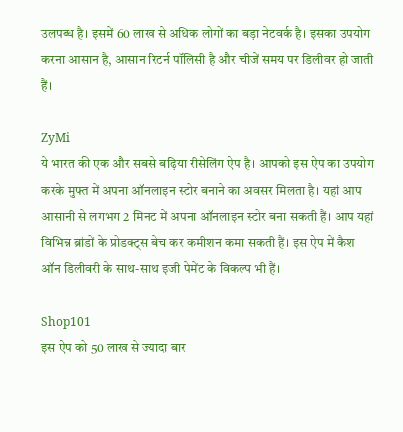उलपब्ध है। इसमें 60 लाख से अधिक लोगों का बड़ा नेटवर्क है। इसका उपयोग करना आसान है, आसान रिटर्न पॉलिसी है और चीजें समय पर डिलीवर हो जाती हैं।

ZyMi
ये भारत की एक और सबसे बढ़िया रीसेलिंग ऐप है। आपको इस ऐप का उपयोग करके मुफ्त में अपना ऑनलाइन स्टोर बनाने का अवसर मिलता है। यहां आप आसानी से लगभग 2 मिनट में अपना ऑनलाइन स्टोर बना सकती हैं। आप यहां विभिन्न ब्रांडों के प्रोडक्ट्स बेच कर कमीशन कमा सकती हैं। इस ऐप में कैश ऑन डिलीवरी के साथ-साथ इजी पेमेंट के विकल्प भी हैं।

Shop101
इस ऐप को 50 लाख से ज्यादा बार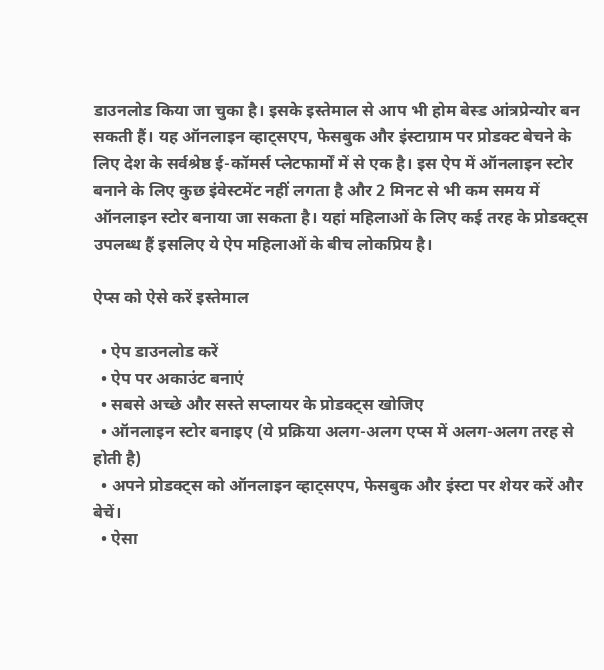डाउनलोड किया जा चुका है। इसके इस्तेमाल से आप भी होम बेस्ड आंत्रप्रेन्योर बन सकती हैं। यह ऑनलाइन व्हाट्सएप, फेसबुक और इंस्टाग्राम पर प्रोडक्ट बेचने के लिए देश के सर्वश्रेष्ठ ई-कॉमर्स प्लेटफार्मों में से एक है। इस ऐप में ऑनलाइन स्टोर बनाने के लिए कुछ इंवेस्टमेंट नहीं लगता है और 2 मिनट से भी कम समय में ऑनलाइन स्टोर बनाया जा सकता है। यहां महिलाओं के लिए कई तरह के प्रोडक्ट्स उपलब्ध हैं इसलिए ये ऐप महिलाओं के बीच लोकप्रिय है।

ऐप्स को ‌ऐसे करें इस्तेमाल

  • ऐप डाउनलोड करें
  • ऐप पर अकाउंट बनाएं
  • सबसे अच्छे और सस्ते सप्लायर के प्रोडक्ट्स खोजिए
  • ऑनलाइन स्टोर बनाइए (ये प्रक्रिया अलग-अलग एप्स में अलग-अलग तरह से होती है)
  • अपने प्रोडक्ट्स को ऑनलाइन व्हाट्सएप, फेसबुक और इंस्टा पर शेयर करें और बेचें।
  • ऐसा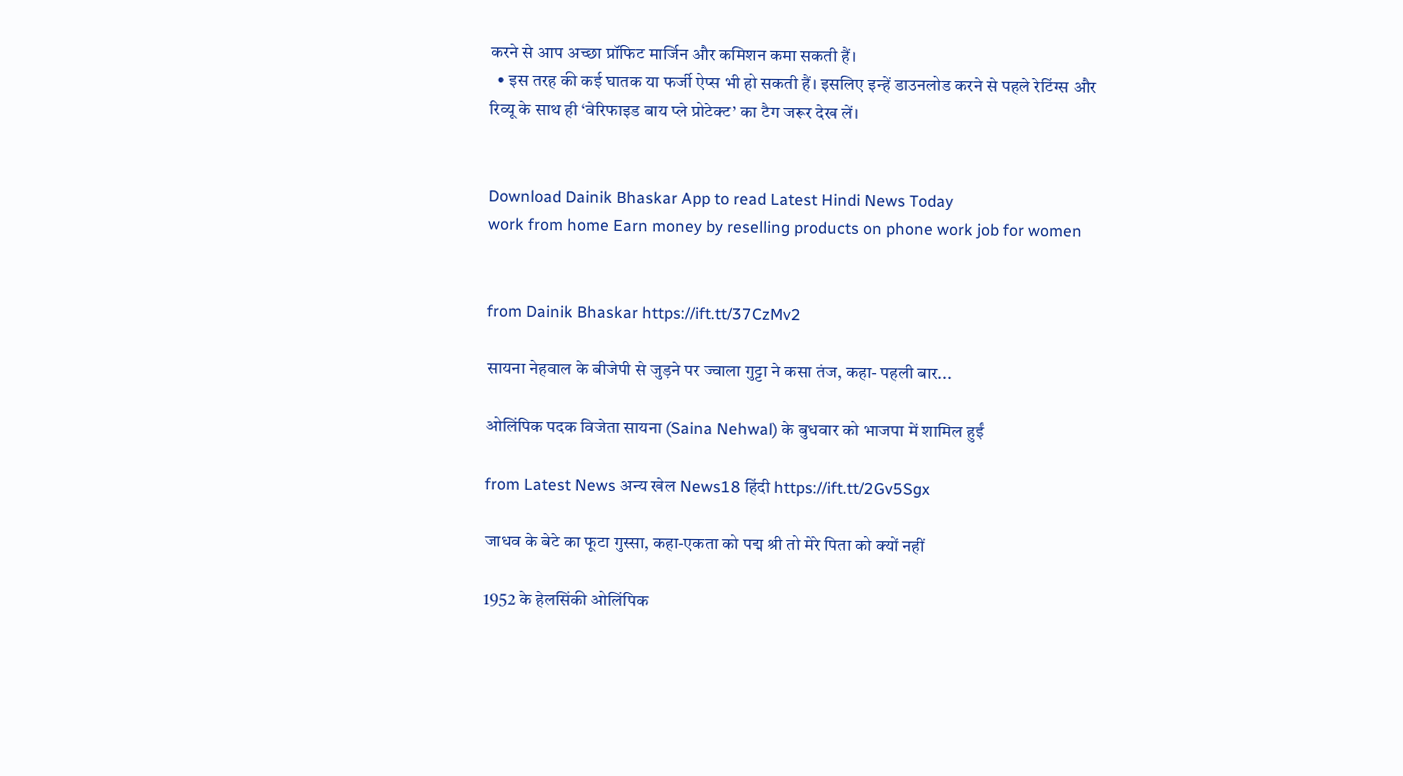करने से आप अच्छा प्रॉफिट मार्जिन और कमिशन कमा सकती हैं।
  • इस तरह की कई घातक या फर्जी ऐप्स भी हो सकती हैं। इसलिए इन्हें डाउनलोड करने से पहले रेटिंग्स और रिव्यू के साथ ही ‘वेरिफाइड बाय प्ले प्रोटेक्ट’ का टैग जरूर देख लें।


Download Dainik Bhaskar App to read Latest Hindi News Today
work from home Earn money by reselling products on phone work job for women


from Dainik Bhaskar https://ift.tt/37CzMv2

सायना नेहवाल के बीजेपी से जुड़ने पर ज्वाला गुट्टा ने कसा तंज, कहा- पहली बार...

ओलिंपिक पदक विजेता सायना (Saina Nehwal) के बुधवार को भाजपा में शामिल हुईं

from Latest News अन्य खेल News18 हिंदी https://ift.tt/2Gv5Sgx

जाधव के बेटे का फूटा गुस्सा, कहा-एकता को पद्म श्री तो मेरे पिता को क्यों नहीं

1952 के हेलसिंकी ओलिंपिक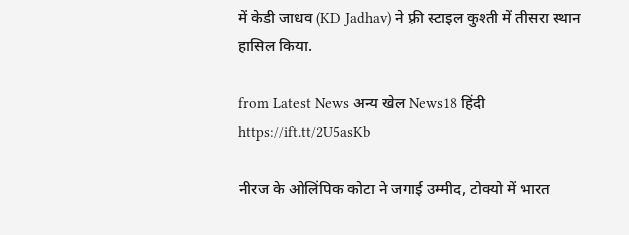में केडी जाधव (KD Jadhav) ने फ़्री स्टाइल कुश्ती में तीसरा स्थान हासिल किया.

from Latest News अन्य खेल News18 हिंदी https://ift.tt/2U5asKb

नीरज के ओलिंपिक कोटा ने जगाई उम्मीद, टोक्यो में भारत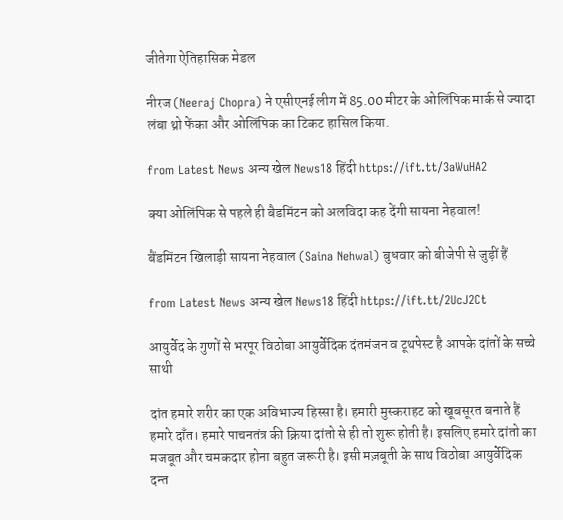जीतेगा ऐतिहासिक मेडल

नीरज (Neeraj Chopra) ने एसीएनई लीग में 85.00 मीटर के ओलिंपिक मार्क से ज्यादा लंबा थ्रो फेंका और ओलिंपिक का टिकट हासिल किया.

from Latest News अन्य खेल News18 हिंदी https://ift.tt/3aWuHA2

क्या ओलिंपिक से पहले ही बैडमिंटन को अलविदा कह देंगी सायना नेहवाल!

बैंडमिंटन खिलाड़ी सायना नेहवाल (Saina Nehwal) बुधवार को बीजेपी से जुड़ीं हैं

from Latest News अन्य खेल News18 हिंदी https://ift.tt/2UcJ2Ct

आयुर्वेद के गुणों से भरपूर विठोबा आयुर्वेदिक दंतमंजन व टूथपेस्ट है आपके दांतों के सच्चे साथी

दांत हमारे शरीर का एक अविभाज्य हिस्सा है। हमारी मुस्कराहट को खूबसूरत बनाते हैं हमारे दाँत। हमारे पाचनतंत्र की क्रिया दांतो से ही तो शुरू होती है। इसलिए हमारे दांतो का मजबूत और चमकदार होना बहुत जरूरी है। इसी मज़बूती के साथ विठोबा आयुर्वेदिक दन्त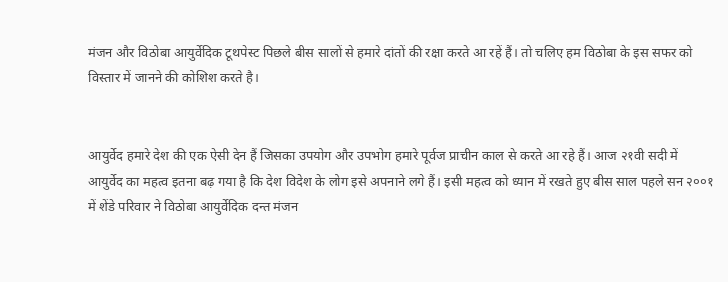मंजन और विठोबा आयुर्वेदिक टूथपेस्ट पिछले बीस सालों से हमारे दांतों की रक्षा करते आ रहें हैं। तो चलिए हम विठोबा के इस सफर को विस्तार में जानने की कोशिश करते है।


आयुर्वेद हमारे देश की एक ऐसी देन हैं जिसका उपयोग और उपभोग हमारे पूर्वज प्राचीन काल से करते आ रहे हैं। आज २१वी सदी में आयुर्वेद का महत्व इतना बढ़ गया है कि देश विदेश के लोग इसे अपनाने लगे हैं। इसी महत्व को ध्यान में रखते हुए बीस साल पहले सन २००१ में शेंडे परिवार ने विठोबा आयुर्वेदिक दन्त मंजन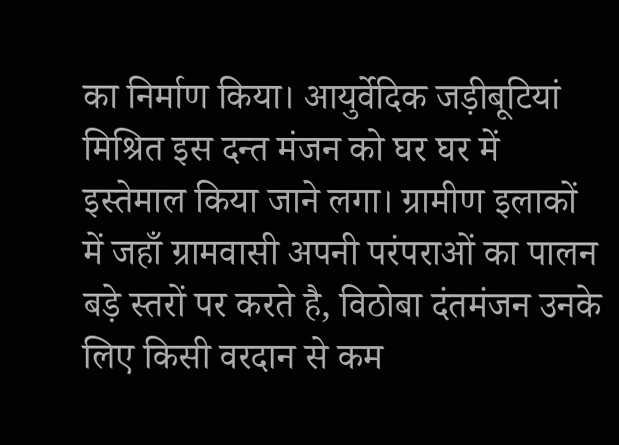का निर्माण किया। आयुर्वेदिक जड़ीबूटियां मिश्रित इस दन्त मंजन को घर घर में इस्तेमाल किया जाने लगा। ग्रामीण इलाकों में जहाँ ग्रामवासी अपनी परंपराओं का पालन बड़े स्तरों पर करते है, विठोबा दंतमंजन उनके लिए किसी वरदान से कम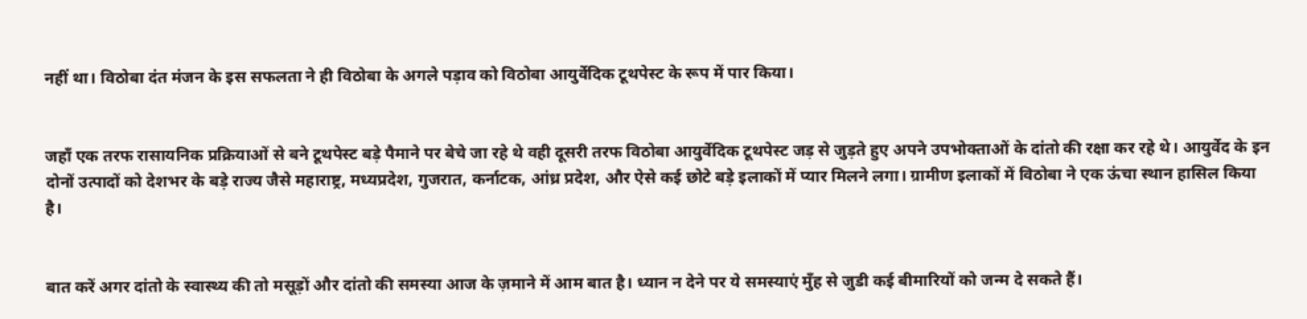नहीं था। विठोबा दंत मंजन के इस सफलता ने ही विठोबा के अगले पड़ाव को विठोबा आयुर्वेदिक टूथपेस्ट के रूप में पार किया।


जहाँ एक तरफ रासायनिक प्रक्रियाओं से बने टूथपेस्ट बड़े पैमाने पर बेचे जा रहे थे वही दूसरी तरफ विठोबा आयुर्वेदिक टूथपेस्ट जड़ से जुड़ते हुए अपने उपभोक्ताओं के दांतो की रक्षा कर रहे थे। आयुर्वेद के इन दोनों उत्पादों को देशभर के बड़े राज्य जैसे महाराष्ट्र, मध्यप्रदेश, गुजरात, कर्नाटक, आंध्र प्रदेश, और ऐसे कई छोटे बड़े इलाकों में प्यार मिलने लगा। ग्रामीण इलाकों में विठोबा ने एक ऊंचा स्थान हासिल किया है।


बात करें अगर दांतो के स्वास्थ्य की तो मसूड़ों और दांतो की समस्या आज के ज़माने में आम बात है। ध्यान न देने पर ये समस्याएं मुँह से जुडी कई बीमारियों को जन्म दे सकते हैं।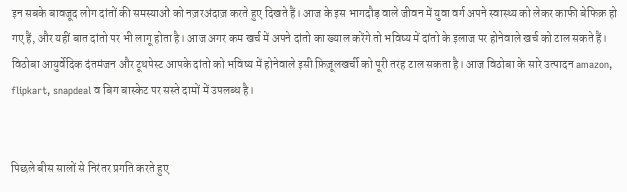इन सबके बावजूद लोग दांतों की समस्याओं को नज़रअंदाज़ करते हुए दिखते हैं। आज के इस भागदौड़ वाले जीवन में युवा वर्ग अपने स्वास्थ्य को लेकर काफी बेफिक्र हो गए हैं, और यहीं बात दांतो पर भी लागू होता है। आज अगर कम खर्च में अपने दांतो का ख्याल करेंगे तो भविष्य में दांतो के इलाज पर होनेवाले खर्च को टाल सकते हैं। विठोबा आयुर्वेदिक दंतमंजन और टूथपेस्ट आपके दांतो को भविष्य में होनेवाले इसी फ़िज़ूलखर्ची को पूरी तरह टाल सकता है। आज विठोबा के सारे उत्पादन amazon, flipkart, snapdeal व बिग बास्केट पर सस्ते दामों में उपलब्ध है।


पिछले बीस सालों से निरंतर प्रगति करते हुए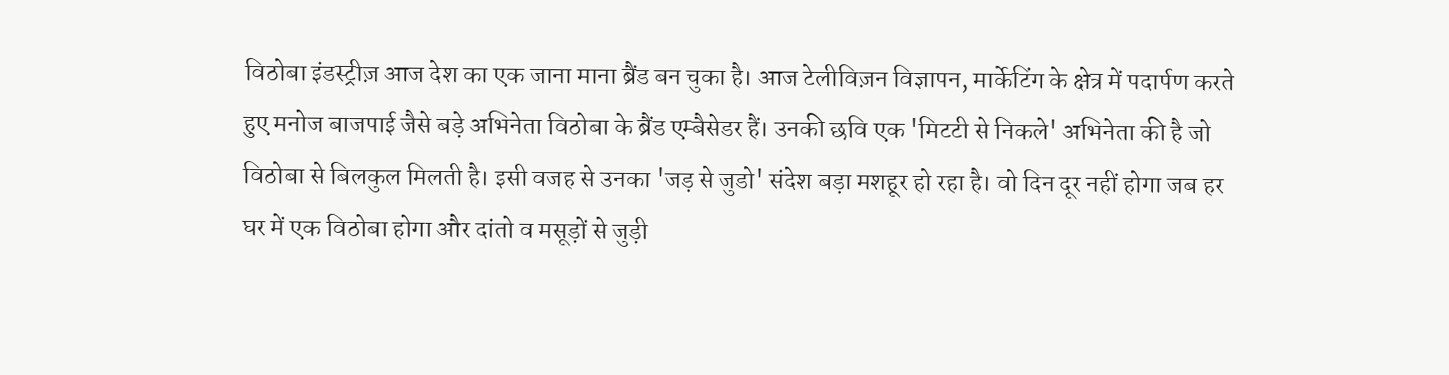विठोबा इंडस्ट्रीज़ आज देश का एक जाना माना ब्रैंड बन चुका है। आज टेलीविज़न विज्ञापन, मार्केटिंग के क्षेत्र में पदार्पण करते हुए मनोज बाजपाई जैसे बड़े अभिनेता विठोबा के ब्रैंड एम्बैसेडर हैं। उनकी छवि एक 'मिटटी से निकले' अभिनेता की है जो विठोबा से बिलकुल मिलती है। इसी वजह से उनका 'जड़ से जुडो' संदेश बड़ा मशहूर हो रहा है। वो दिन दूर नहीं होगा जब हर घर में एक विठोबा होगा और दांतो व मसूड़ों से जुड़ी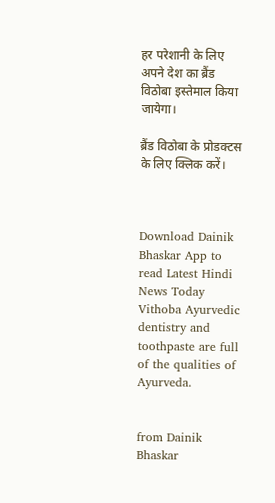हर परेशानी के लिए अपने देश का ब्रैंड विठोबा इस्तेमाल किया जायेगा।

ब्रैंड विठोबा के प्रोडक्टस के लिए क्लिक करें।



Download Dainik Bhaskar App to read Latest Hindi News Today
Vithoba Ayurvedic dentistry and toothpaste are full of the qualities of Ayurveda.


from Dainik Bhaskar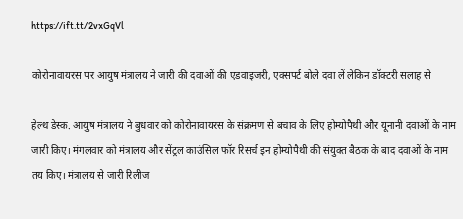https://ift.tt/2vxGqVl

कोरोनावायरस पर आयुष मंत्रालय ने जारी की दवाओं की एडवाइजरी, एक्सपर्ट बोले दवा लें लेकिन डॉक्टरी सलाह से

हेल्थ डेस्क. आयुष मंत्रालय ने बुधवार को कोरोनावायरस के संक्रमण से बचाव के लिए होम्योपैथी और यूनानी दवाओं के नाम जारी किए। मंगलवार को मंत्रालय और सेंट्रल काउंसिल फॉर रिसर्च इन होम्योपैथी की संयुक्त बैठक के बाद दवाओं के नाम तय किए। मंत्रालय से जारी रिलीज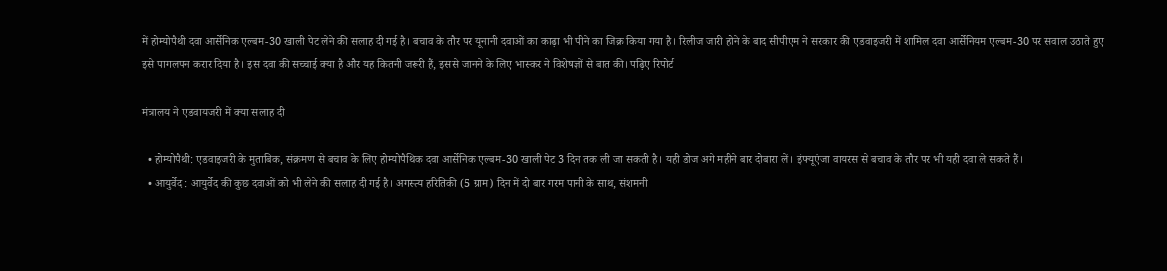में होम्योपैथी दवा आर्सेनिक एल्बम-30 खाली पेट लेने की सलाह दी गई है। बचाव के तौर पर यूनानी दवाओं का काढ़ा भी पीने का जिक्र किया गया है। रिलीज जारी होने के बाद सीपीएम ने सरकार की एडवाइजरी में शामिल दवा आर्सेनियम एल्बम-30 पर सवाल उठाते हुए इसे पागलपन करार दिया है। इस दवा की सच्चाई क्या है और यह कितनी जरूरी हैं, इससे जानने के लिए भास्कर ने विशेषज्ञों से बात की। पढ़िए रिपोर्ट

मंत्रालय ने एडवायजरी में क्या सलाह दी

  • होम्योपैथी: एडवाइजरी के मुताबिक, संक्रमण से बचाव के लिए होम्योपैथिक दवा आर्सेनिक एल्बम-30 खाली पेट 3 दिन तक ली जा सकती है। यही डोज अगे महीने बार दोबारा लें। इंफ्यूएंजा वायरस से बचाव के तौर पर भी यही दवा ले सकते हैं।
  • आयुर्वेद : आयुर्वेद की कुछ दवाओं को भी लेने की सलाह दी गई है। अगस्त्य हरितिकी (5 ग्राम) दिन में दो बार गरम पानी के साथ, संशमनी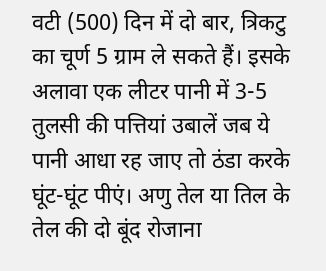वटी (500) दिन में दो बार, त्रिकटु का चूर्ण 5 ग्राम ले सकते हैं। इसके अलावा एक लीटर पानी में 3-5 तुलसी की पत्तियां उबालें जब ये पानी आधा रह जाए तो ठंडा करके घूंट-घूंट पीएं। अणु तेल या तिल के तेल की दो बूंद रोजाना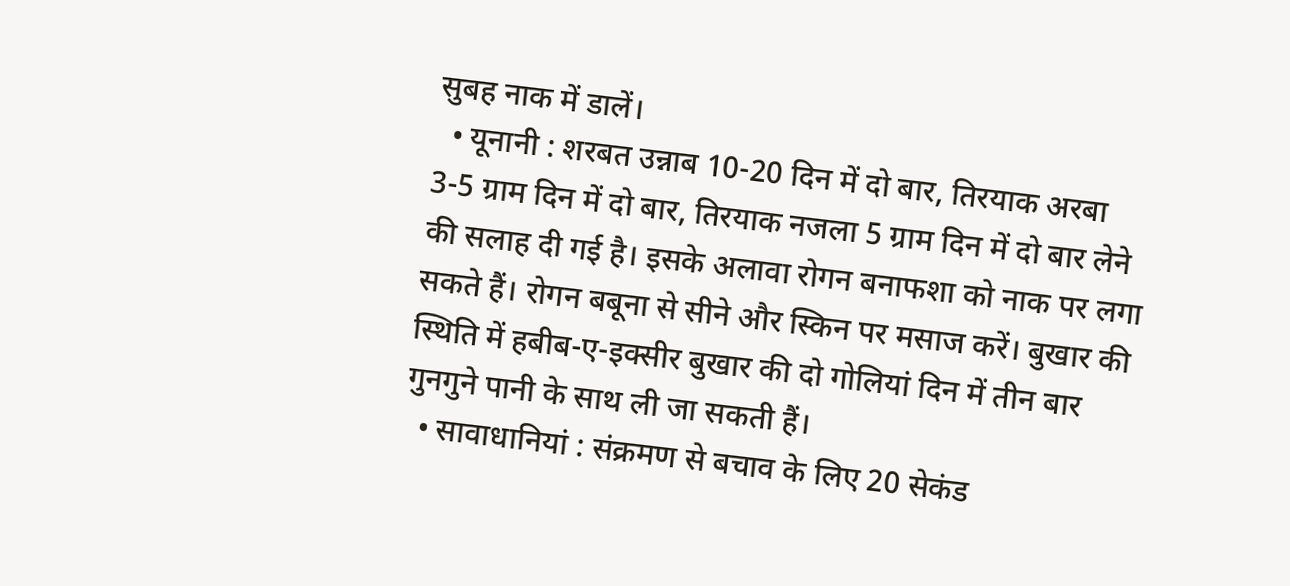सुबह नाक में डालें।
  • यूनानी : शरबत उन्नाब 10-20 दिन में दो बार, तिरयाक अरबा 3-5 ग्राम दिन में दो बार, तिरयाक नजला 5 ग्राम दिन में दो बार लेने की सलाह दी गई है। इसके अलावा रोगन बनाफशा को नाक पर लगा सकते हैं। रोगन बबूना से सीने और स्किन पर मसाज करें। बुखार की स्थिति में हबीब-ए-इक्सीर बुखार की दो गोलियां दिन में तीन बार गुनगुने पानी के साथ ली जा सकती हैं।
  • सावाधानियां : संक्रमण से बचाव के लिए 20 सेकंड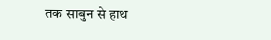तक साबुन से हाथ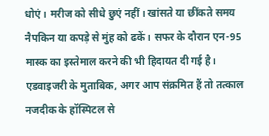धोएं। मरीज को सीधे छुएं नहीं। खांसते या छींकते समय नैपकिन या कपड़े से मुंह को ढकें। सफर के दौरान एन-95 मास्क का इस्तेमाल करने की भी हिदायत दी गई है। एडवाइजरी के मुताबिक, अगर आप संक्रमित हैं तो तत्काल नजदीक के हॉस्पिटल से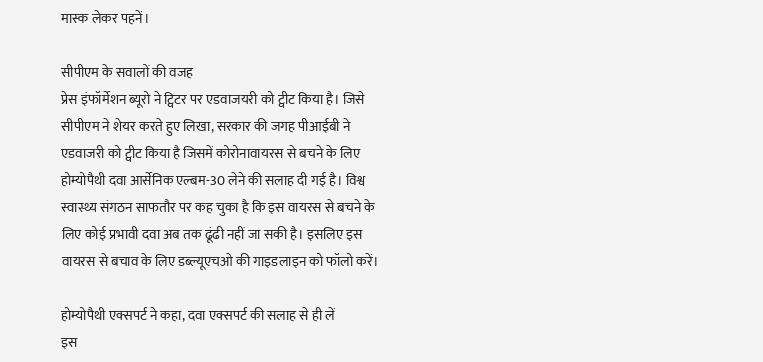मास्क लेकर पहनें।

सीपीएम के सवालों की वजह
प्रेस इंफॉर्मेशन ब्यूरो ने ट्विटर पर एडवाजयरी को ट्वीट किया है। जिसे सीपीएम ने शेयर करते हुए लिखा, सरकार की जगह पीआईबी ने एडवाजरी को ट्वीट किया है जिसमें कोरोनावायरस से बचने के लिए होम्योपैथी दवा आर्सेनिक एल्बम-30 लेने की सलाह दी गई है। विश्व स्वास्थ्य संगठन साफतौर पर कह चुका है कि इस वायरस से बचने के लिए कोई प्रभावी दवा अब तक ढूंढी नहीं जा सकी है। इसलिए इस वायरस से बचाव के लिए डब्ल्यूएचओ की गाइडलाइन को फॉलो करें।

होम्योपैथी एक्सपर्ट ने कहा, दवा एक्सपर्ट की सलाह से ही लें
इस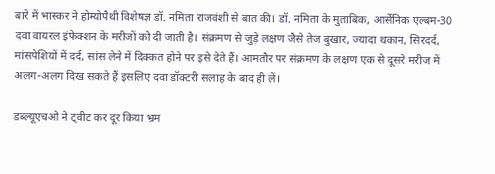बारे में भास्कर ने होम्योपैथी विशेषज्ञ डॉ. नमिता राजवंशी से बात की। डॉ. नमिता के मुताबिक, आर्सेनिक एल्बम-30 दवा वायरल इंफेक्शन के मरीजों को दी जाती है। संक्रमण से जुड़े लक्षण जैसे तेज बुखार, ज्यादा थकान, सिरदर्द, मांसपेशियों में दर्द, सांस लेने में दिक्कत होने पर इसे देते हैं। आमतौर पर संक्रमण के लक्षण एक से दूसरे मरीज में अलग-अलग दिख सकते हैं इसलिए दवा डॉक्टरी सलाह के बाद ही लें।

डब्ल्यूएचओ ने ट्वीट कर दूर किया भ्रम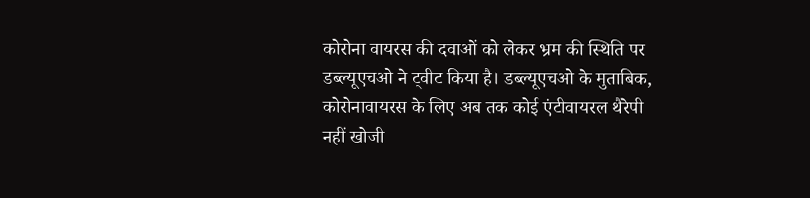कोरोना वायरस की दवाओं को लेकर भ्रम की स्थिति पर डब्ल्यूएचओ ने ट्वीट किया है। डब्ल्यूएचओ के मुताबिक, कोरोनावायरस के लिए अब तक कोई एंटीवायरल थैरेपी नहीं खोजी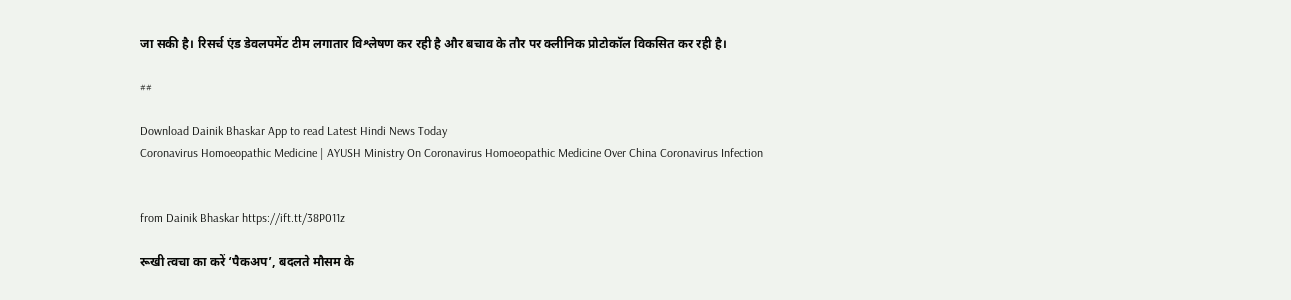जा सकी है। रिसर्च एंड डेवलपमेंट टीम लगातार विश्लेषण कर रही है और बचाव के तौर पर क्लीनिक प्रोटोकॉल विकसित कर रही है।

##

Download Dainik Bhaskar App to read Latest Hindi News Today
Coronavirus Homoeopathic Medicine | AYUSH Ministry On Coronavirus Homoeopathic Medicine Over China Coronavirus Infection


from Dainik Bhaskar https://ift.tt/38P011z

रूखी त्वचा का करें ‘पैकअप’, बदलते मौसम के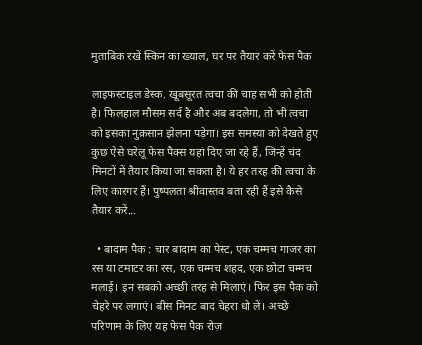मुताबिक रखें स्किन का ख्याल, घर पर तैयार करें फेस पैक

लाइफस्टाइल डेस्क. खूबसूरत त्वचा की चाह सभी को होती है। फिलहाल मौसम सर्द है और अब बदलेगा, तो भी त्वचा को इसका नुक़सान झेलना पड़ेगा। इस समस्या को देखते हुए कुछ ऐसे घरेलू फेस पैक्स यहां दिए जा रहे हैं, जिन्हें चंद मिनटों में तैयार किया जा सकता है। ये हर तरह की त्वचा के लिए कारगर हैं। पुष्पलता श्रीवास्तव बता रही हैं इसे कैसे तैयार करें...

  • बादाम पैक : चार बादाम का पेस्ट, एक चम्मच गाजर का रस या टमाटर का रस, एक चम्मच शहद, एक छोटा चम्मच मलाई। इन सबको अच्छी तरह से मिलाएं। फिर इस पैक को चेहरे पर लगाएं। बीस मिनट बाद चेहरा धो लें। अच्छे परिणाम के लिए यह फेस पैक रोज़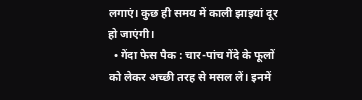लगाएं। कुछ ही समय में काली झाइयां दूर हो जाएंगी।
  • गेंदा फेस पैक : चार-पांच गेंदे के फूलों को लेकर अच्छी तरह से मसल लें। इनमें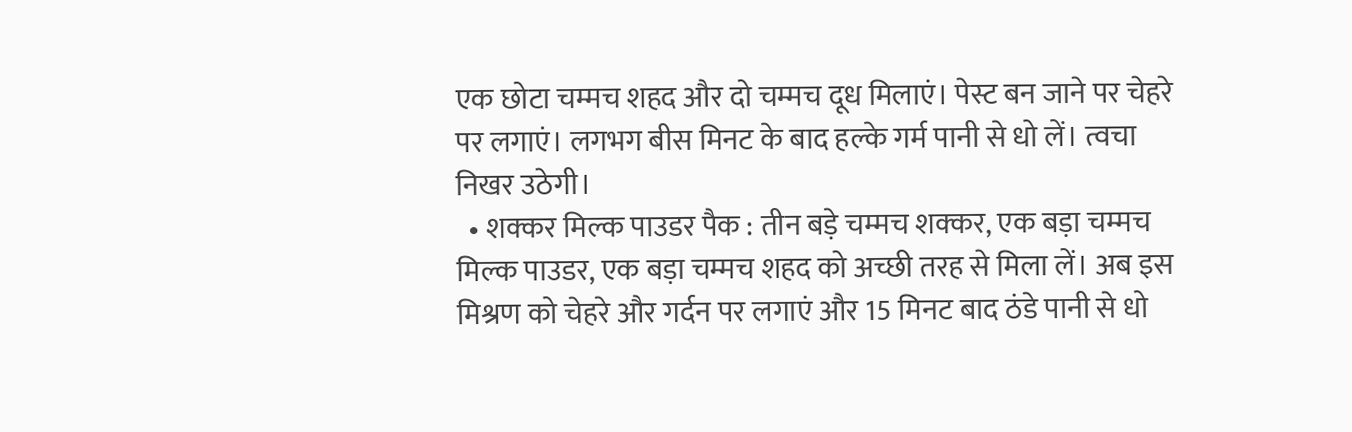एक छोटा चम्मच शहद और दो चम्मच दूध मिलाएं। पेस्ट बन जाने पर चेहरे पर लगाएं। लगभग बीस मिनट के बाद हल्के गर्म पानी से धो लें। त्वचा निखर उठेगी।
  • शक्कर मिल्क पाउडर पैक : तीन बड़े चम्मच शक्कर, एक बड़ा चम्मच मिल्क पाउडर, एक बड़ा चम्मच शहद को अच्छी तरह से मिला लें। अब इस मिश्रण को चेहरे और गर्दन पर लगाएं और 15 मिनट बाद ठंडे पानी से धो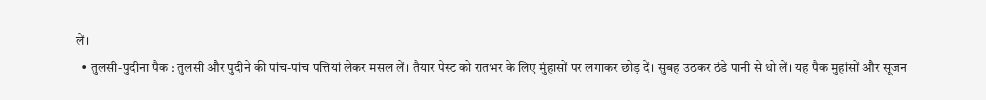लें।
  • तुलसी-पुदीना पैक : तुलसी और पुदीने की पांच-पांच पत्तियां लेकर मसल लें। तैयार पेस्ट को रातभर के लिए मुंहासों पर लगाकर छोड़ दें। सुबह उठकर ठंडे पानी से धो लें। यह पैक मुहांसों और सूजन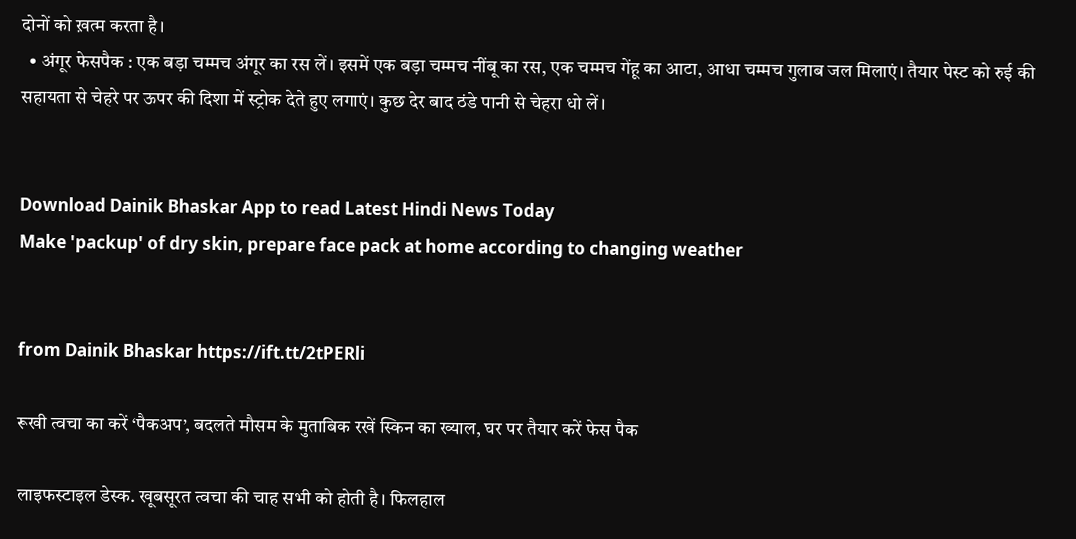दोनों को ख़त्म करता है।
  • अंगूर फेसपैक : एक बड़ा चम्मच अंगूर का रस लें। इसमें एक बड़ा चम्मच नींबू का रस, एक चम्मच गेंहू का आटा, आधा चम्मच गुलाब जल मिलाएं। तैयार पेस्ट को रुई की सहायता से चेहरे पर ऊपर की दिशा में स्ट्रोक देते हुए लगाएं। कुछ देर बाद ठंडे पानी से चेहरा धो लें।


Download Dainik Bhaskar App to read Latest Hindi News Today
Make 'packup' of dry skin, prepare face pack at home according to changing weather


from Dainik Bhaskar https://ift.tt/2tPERli

रूखी त्वचा का करें ‘पैकअप’, बदलते मौसम के मुताबिक रखें स्किन का ख्याल, घर पर तैयार करें फेस पैक

लाइफस्टाइल डेस्क. खूबसूरत त्वचा की चाह सभी को होती है। फिलहाल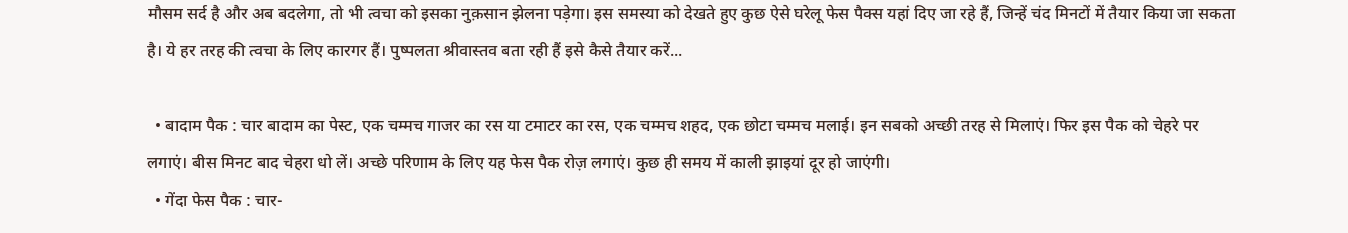मौसम सर्द है और अब बदलेगा, तो भी त्वचा को इसका नुक़सान झेलना पड़ेगा। इस समस्या को देखते हुए कुछ ऐसे घरेलू फेस पैक्स यहां दिए जा रहे हैं, जिन्हें चंद मिनटों में तैयार किया जा सकता है। ये हर तरह की त्वचा के लिए कारगर हैं। पुष्पलता श्रीवास्तव बता रही हैं इसे कैसे तैयार करें...

  • बादाम पैक : चार बादाम का पेस्ट, एक चम्मच गाजर का रस या टमाटर का रस, एक चम्मच शहद, एक छोटा चम्मच मलाई। इन सबको अच्छी तरह से मिलाएं। फिर इस पैक को चेहरे पर लगाएं। बीस मिनट बाद चेहरा धो लें। अच्छे परिणाम के लिए यह फेस पैक रोज़ लगाएं। कुछ ही समय में काली झाइयां दूर हो जाएंगी।
  • गेंदा फेस पैक : चार-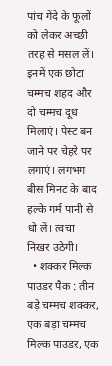पांच गेंदे के फूलों को लेकर अच्छी तरह से मसल लें। इनमें एक छोटा चम्मच शहद और दो चम्मच दूध मिलाएं। पेस्ट बन जाने पर चेहरे पर लगाएं। लगभग बीस मिनट के बाद हल्के गर्म पानी से धो लें। त्वचा निखर उठेगी।
  • शक्कर मिल्क पाउडर पैक : तीन बड़े चम्मच शक्कर, एक बड़ा चम्मच मिल्क पाउडर, एक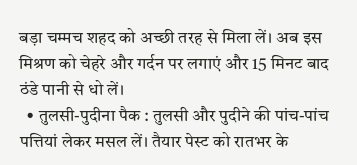बड़ा चम्मच शहद को अच्छी तरह से मिला लें। अब इस मिश्रण को चेहरे और गर्दन पर लगाएं और 15 मिनट बाद ठंडे पानी से धो लें।
  • तुलसी-पुदीना पैक : तुलसी और पुदीने की पांच-पांच पत्तियां लेकर मसल लें। तैयार पेस्ट को रातभर के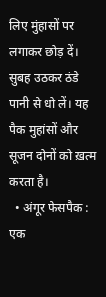लिए मुंहासों पर लगाकर छोड़ दें। सुबह उठकर ठंडे पानी से धो लें। यह पैक मुहांसों और सूजन दोनों को ख़त्म करता है।
  • अंगूर फेसपैक : एक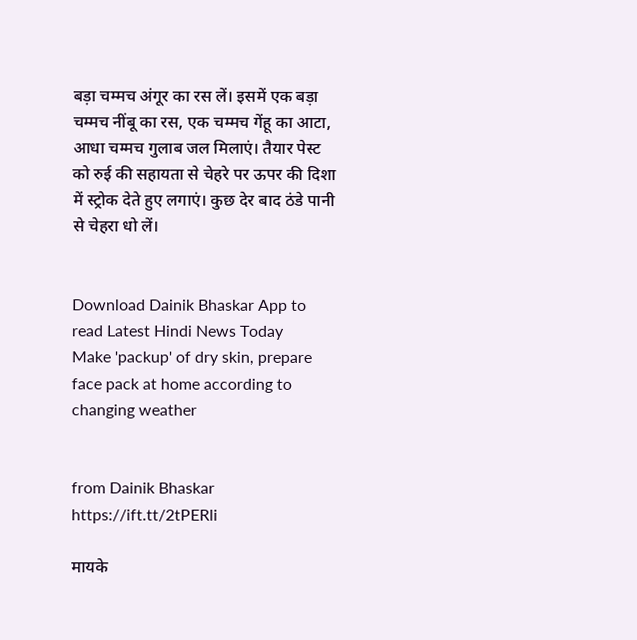बड़ा चम्मच अंगूर का रस लें। इसमें एक बड़ा चम्मच नींबू का रस, एक चम्मच गेंहू का आटा, आधा चम्मच गुलाब जल मिलाएं। तैयार पेस्ट को रुई की सहायता से चेहरे पर ऊपर की दिशा में स्ट्रोक देते हुए लगाएं। कुछ देर बाद ठंडे पानी से चेहरा धो लें।


Download Dainik Bhaskar App to read Latest Hindi News Today
Make 'packup' of dry skin, prepare face pack at home according to changing weather


from Dainik Bhaskar https://ift.tt/2tPERli

मायके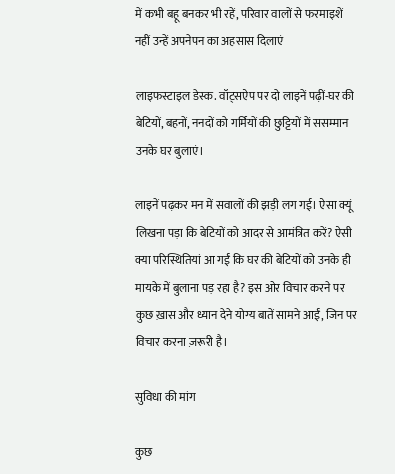में कभी बहू बनकर भी रहें, परिवार वालों से फरमाइशें नहीं उन्हें अपनेपन का अहसास दिलाएं

लाइफस्टाइल डेस्क. वॉट्सऐप पर दो लाइनें पढ़ीं-घर की बेटियों, बहनों, ननदों को गर्मियों की छुट्टियों में ससम्मान उनके घर बुलाएं।

लाइनें पढ़कर मन में सवालों की झड़ी लग गई। ऐसा क्यूं लिखना पड़ा कि बेटियों को आदर से आमंत्रित करें? ऐसी क्या परिस्थितियां आ गईं कि घर की बेटियों को उनके ही मायके में बुलाना पड़ रहा है? इस ओर विचार करने पर कुछ ख़ास और ध्यान देने योग्य बातें सामने आईं, जिन पर विचार करना ज़रूरी है।

सुविधा की मांग

कुछ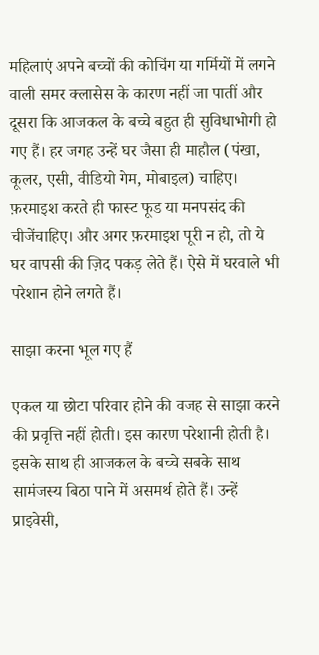महिलाएं अपने बच्चों की कोचिंग या गर्मियों में लगने वाली समर क्लासेस के कारण नहीं जा पातीं और दूसरा कि आजकल के बच्चे बहुत ही सुविधाभोगी हो गए हैं। हर जगह उन्हें घर जैसा ही माहौल (पंखा, कूलर, एसी, वीडियो गेम, मोबाइल) चाहिए। फ़रमाइश करते ही फास्ट फूड या मनपसंद की चीजेंचाहिए। और अगर फ़रमाइश पूरी न हो, तो ये घर वापसी की ज़िद पकड़ लेते हैं। ऐसे में घरवाले भी परेशान होने लगते हैं।

साझा करना भूल गए हैं

एकल या छोटा परिवार होने की वजह से साझा करने की प्रवृत्ति नहीं होती। इस कारण परेशानी होती है। इसके साथ ही आजकल के बच्चे सबके साथ सामंजस्य बिठा पाने में असमर्थ होते हैं। उन्हें प्राइवेसी,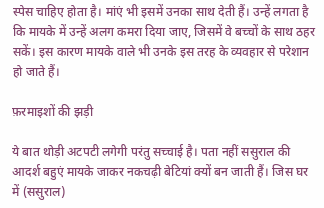स्पेस चाहिए होता है। मांएं भी इसमें उनका साथ देती हैं। उन्हें लगता है कि मायके में उन्हें अलग कमरा दिया जाए, जिसमें वे बच्चों के साथ ठहर सकें। इस कारण मायके वाले भी उनके इस तरह के व्यवहार से परेशान हो जाते हैं।

फ़रमाइशों की झड़ी

ये बात थोड़ी अटपटी लगेगी परंतु सच्चाई है। पता नहीं ससुराल की आदर्श बहुएं मायके जाकर नकचढ़ी बेटियां क्यों बन जाती हैं। जिस घर में (ससुराल)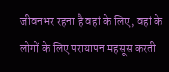जीवनभर रहना है वहां के लिए, वहां के लोगों के लिए परायापन महसूस करती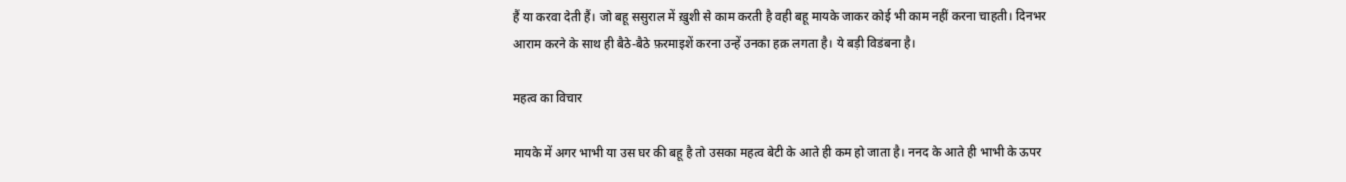हैं या करवा देती हैं। जो बहू ससुराल में ख़ुशी से काम करती है वही बहू मायके जाकर कोई भी काम नहीं करना चाहती। दिनभर आराम करने के साथ ही बैठे-बैठे फ़रमाइशें करना उन्हें उनका हक़ लगता है। ये बड़ी विडंबना है।

महत्व का विचार

मायके में अगर भाभी या उस घर की बहू है तो उसका महत्व बेटी के आते ही कम हो जाता है। ननद के आते ही भाभी के ऊपर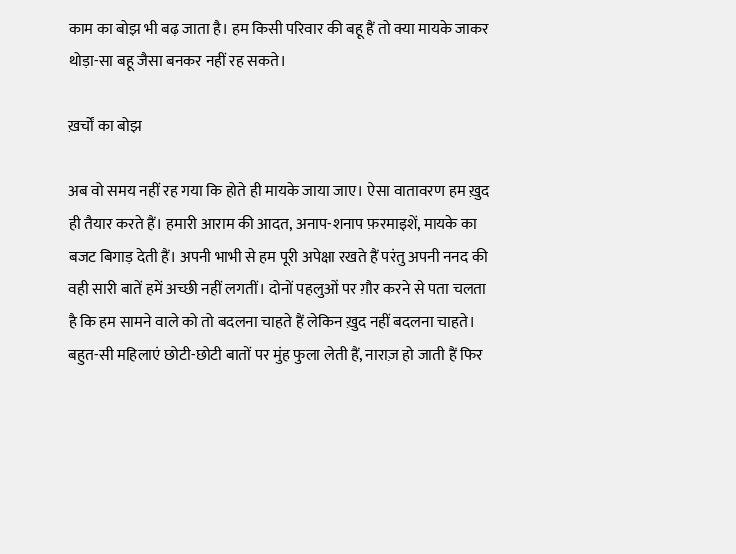काम का बोझ भी बढ़ जाता है। हम किसी परिवार की बहू हैं तो क्या मायके जाकर थोड़ा-सा बहू जैसा बनकर नहीं रह सकते।

ख़र्चों का बोझ

अब वो समय नहीं रह गया कि होते ही मायके जाया जाए। ऐसा वातावरण हम ख़ुद ही तैयार करते हैं। हमारी आराम की आदत, अनाप-शनाप फ़रमाइशें, मायके का बजट बिगाड़ देती हैं। अपनी भाभी से हम पूरी अपेक्षा रखते हैं परंतु अपनी ननद की वही सारी बातें हमें अच्छी नहीं लगतीं। दोनों पहलुओं पर ग़ौर करने से पता चलता है कि हम सामने वाले को तो बदलना चाहते हैं लेकिन ख़ुद नहीं बदलना चाहते। बहुत-सी महिलाएं छोटी-छोटी बातों पर मुंह फुला लेती हैं, नाराज़ हो जाती हैं फिर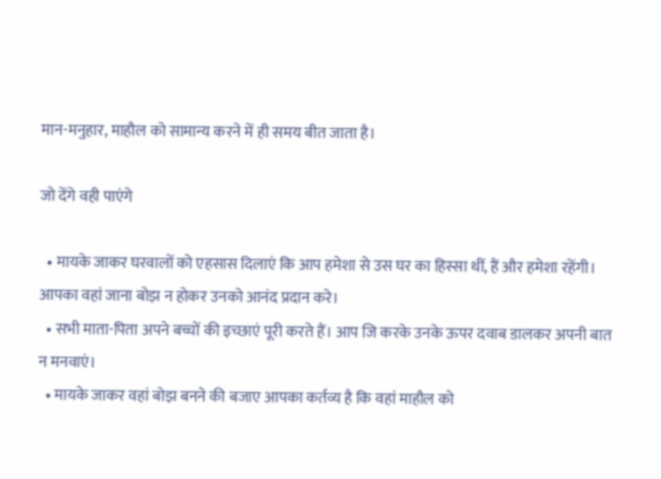मान-मनुहार, माहौल को सामान्य करने में ही समय बीत जाता है।

जो देंगे वही पाएंगे

  • मायके जाकर घरवालों को एहसास दिलाएं कि आप हमेशा से उस घर का हिस्सा थीं, हैं और हमेशा रहेंगी। आपका वहां जाना बोझ न होकर उनको आनंद प्रदान करे।
  • सभी माता-पिता अपने बच्चों की इच्छाएं पूरी करते हैं। आप जि करके उनके ऊपर दवाब डालकर अपनी बात न मनवाएं।
  • मायके जाकर वहां बोझ बनने की बजाए आपका कर्तव्य है कि वहां माहौल को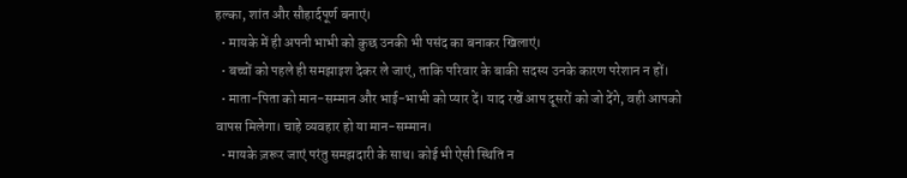हल्का, शांत और सौहार्दपूर्ण बनाएं।
  • मायके में ही अपनी भाभी को कुछ उनकी भी पसंद का बनाकर खिलाएं।
  • बच्चों को पहले ही समझाइश देकर ले जाएं, ताकि परिवार के बाकी सदस्य उनके कारण परेशान न हों।
  • माता-पिता को मान-सम्मान और भाई-भाभी को प्यार दें। याद रखें आप दूसरों को जो देंगे, वही आपको वापस मिलेगा। चाहे व्यवहार हो या मान-सम्मान।
  • मायके ज़रूर जाएं परंतु समझदारी के साथ। कोई भी ऐसी स्थिति न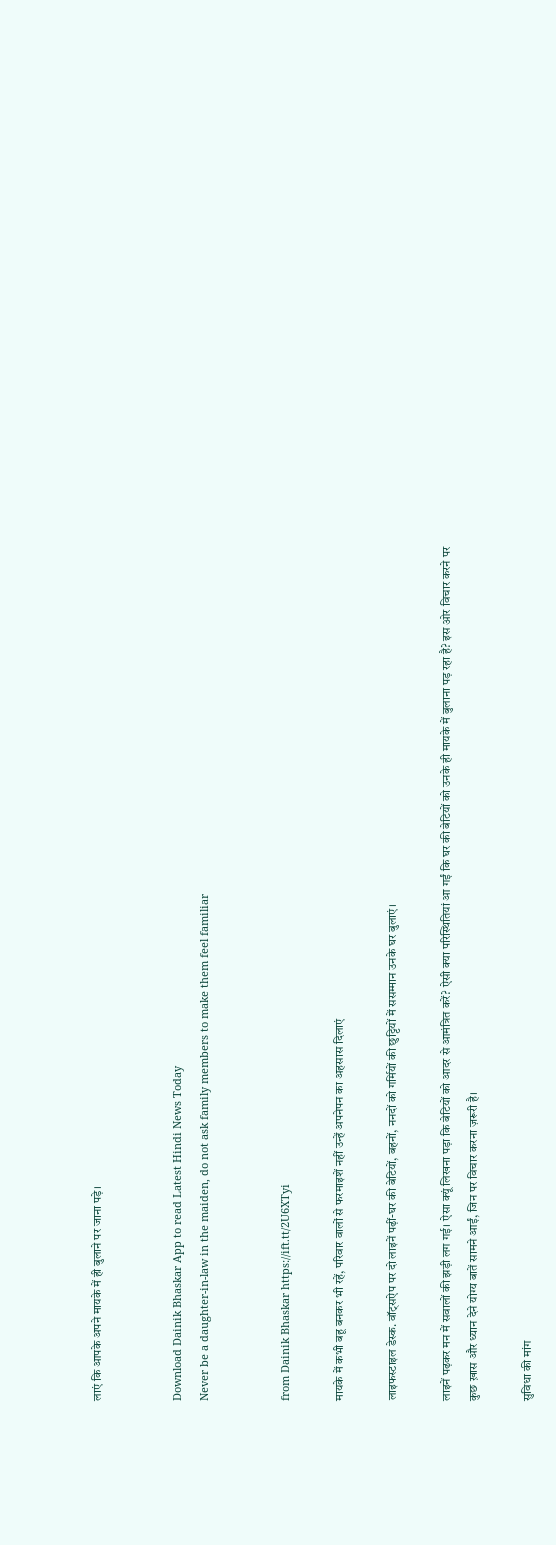लाएं कि आपके अपने मायके में ही बुलाने पर जाना पड़े।


Download Dainik Bhaskar App to read Latest Hindi News Today
Never be a daughter-in-law in the maiden, do not ask family members to make them feel familiar


from Dainik Bhaskar https://ift.tt/2U6XTyi

मायके में कभी बहू बनकर भी रहें, परिवार वालों से फरमाइशें नहीं उन्हें अपनेपन का अहसास दिलाएं

लाइफस्टाइल डेस्क. वॉट्सऐप पर दो लाइनें पढ़ीं-घर की बेटियों, बहनों, ननदों को गर्मियों की छुट्टियों में ससम्मान उनके घर बुलाएं।

लाइनें पढ़कर मन में सवालों की झड़ी लग गई। ऐसा क्यूं लिखना पड़ा कि बेटियों को आदर से आमंत्रित करें? ऐसी क्या परिस्थितियां आ गईं कि घर की बेटियों को उनके ही मायके में बुलाना पड़ रहा है? इस ओर विचार करने पर कुछ ख़ास और ध्यान देने योग्य बातें सामने आईं, जिन पर विचार करना ज़रूरी है।

सुविधा की मांग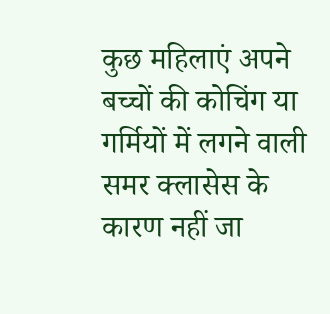कुछ महिलाएं अपने बच्चों की कोचिंग या गर्मियों में लगने वाली समर क्लासेस के कारण नहीं जा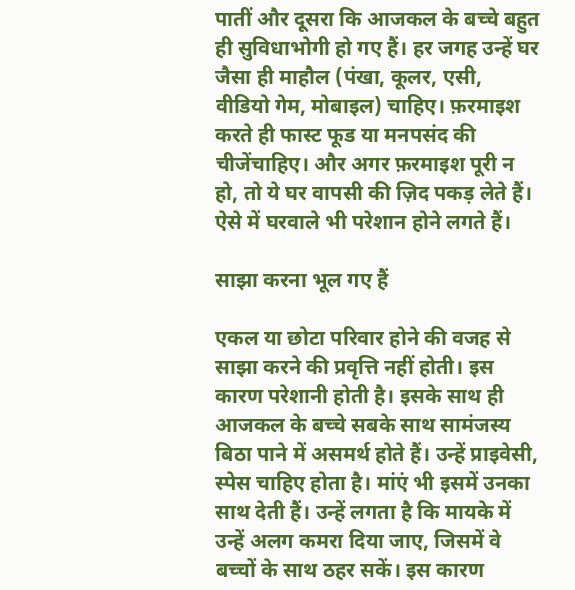पातीं और दूसरा कि आजकल के बच्चे बहुत ही सुविधाभोगी हो गए हैं। हर जगह उन्हें घर जैसा ही माहौल (पंखा, कूलर, एसी, वीडियो गेम, मोबाइल) चाहिए। फ़रमाइश करते ही फास्ट फूड या मनपसंद की चीजेंचाहिए। और अगर फ़रमाइश पूरी न हो, तो ये घर वापसी की ज़िद पकड़ लेते हैं। ऐसे में घरवाले भी परेशान होने लगते हैं।

साझा करना भूल गए हैं

एकल या छोटा परिवार होने की वजह से साझा करने की प्रवृत्ति नहीं होती। इस कारण परेशानी होती है। इसके साथ ही आजकल के बच्चे सबके साथ सामंजस्य बिठा पाने में असमर्थ होते हैं। उन्हें प्राइवेसी, स्पेस चाहिए होता है। मांएं भी इसमें उनका साथ देती हैं। उन्हें लगता है कि मायके में उन्हें अलग कमरा दिया जाए, जिसमें वे बच्चों के साथ ठहर सकें। इस कारण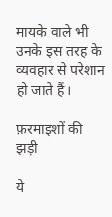मायके वाले भी उनके इस तरह के व्यवहार से परेशान हो जाते हैं।

फ़रमाइशों की झड़ी

ये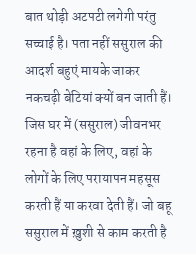बात थोड़ी अटपटी लगेगी परंतु सच्चाई है। पता नहीं ससुराल की आदर्श बहुएं मायके जाकर नकचढ़ी बेटियां क्यों बन जाती हैं। जिस घर में (ससुराल) जीवनभर रहना है वहां के लिए, वहां के लोगों के लिए परायापन महसूस करती हैं या करवा देती हैं। जो बहू ससुराल में ख़ुशी से काम करती है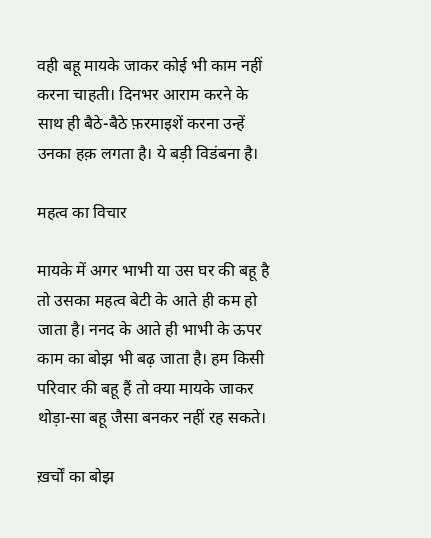वही बहू मायके जाकर कोई भी काम नहीं करना चाहती। दिनभर आराम करने के साथ ही बैठे-बैठे फ़रमाइशें करना उन्हें उनका हक़ लगता है। ये बड़ी विडंबना है।

महत्व का विचार

मायके में अगर भाभी या उस घर की बहू है तो उसका महत्व बेटी के आते ही कम हो जाता है। ननद के आते ही भाभी के ऊपर काम का बोझ भी बढ़ जाता है। हम किसी परिवार की बहू हैं तो क्या मायके जाकर थोड़ा-सा बहू जैसा बनकर नहीं रह सकते।

ख़र्चों का बोझ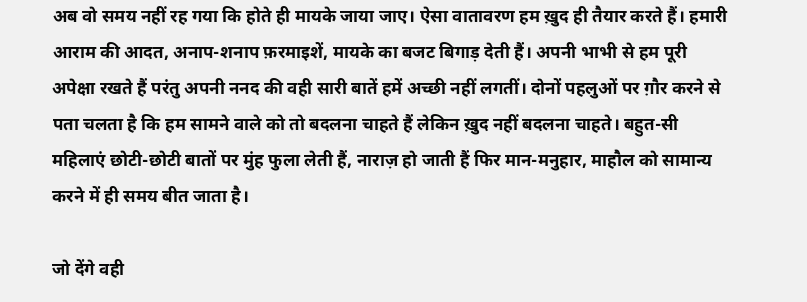अब वो समय नहीं रह गया कि होते ही मायके जाया जाए। ऐसा वातावरण हम ख़ुद ही तैयार करते हैं। हमारी आराम की आदत, अनाप-शनाप फ़रमाइशें, मायके का बजट बिगाड़ देती हैं। अपनी भाभी से हम पूरी अपेक्षा रखते हैं परंतु अपनी ननद की वही सारी बातें हमें अच्छी नहीं लगतीं। दोनों पहलुओं पर ग़ौर करने से पता चलता है कि हम सामने वाले को तो बदलना चाहते हैं लेकिन ख़ुद नहीं बदलना चाहते। बहुत-सी महिलाएं छोटी-छोटी बातों पर मुंह फुला लेती हैं, नाराज़ हो जाती हैं फिर मान-मनुहार, माहौल को सामान्य करने में ही समय बीत जाता है।

जो देंगे वही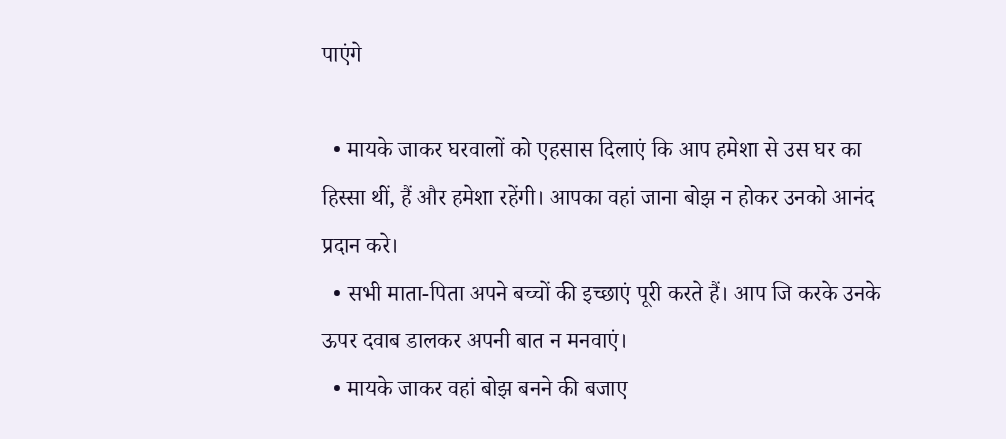पाएंगे

  • मायके जाकर घरवालों को एहसास दिलाएं कि आप हमेशा से उस घर का हिस्सा थीं, हैं और हमेशा रहेंगी। आपका वहां जाना बोझ न होकर उनको आनंद प्रदान करे।
  • सभी माता-पिता अपने बच्चों की इच्छाएं पूरी करते हैं। आप जि करके उनके ऊपर दवाब डालकर अपनी बात न मनवाएं।
  • मायके जाकर वहां बोझ बनने की बजाए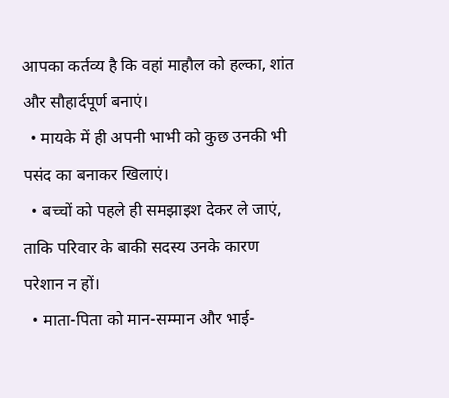आपका कर्तव्य है कि वहां माहौल को हल्का, शांत और सौहार्दपूर्ण बनाएं।
  • मायके में ही अपनी भाभी को कुछ उनकी भी पसंद का बनाकर खिलाएं।
  • बच्चों को पहले ही समझाइश देकर ले जाएं, ताकि परिवार के बाकी सदस्य उनके कारण परेशान न हों।
  • माता-पिता को मान-सम्मान और भाई-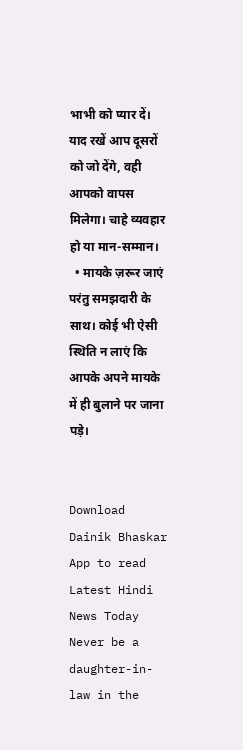भाभी को प्यार दें। याद रखें आप दूसरों को जो देंगे, वही आपको वापस मिलेगा। चाहे व्यवहार हो या मान-सम्मान।
  • मायके ज़रूर जाएं परंतु समझदारी के साथ। कोई भी ऐसी स्थिति न लाएं कि आपके अपने मायके में ही बुलाने पर जाना पड़े।


Download Dainik Bhaskar App to read Latest Hindi News Today
Never be a daughter-in-law in the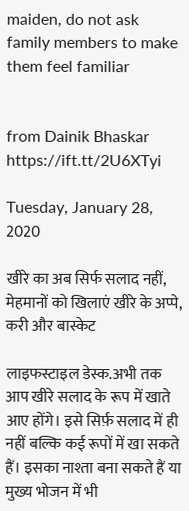maiden, do not ask family members to make them feel familiar


from Dainik Bhaskar https://ift.tt/2U6XTyi

Tuesday, January 28, 2020

खीरे का अब सिर्फ सलाद नहीं, मेहमानों को खिलाएं खीरे के अप्पे, करी और बास्केट

लाइफस्टाइल डेस्क.अभी तक आप खीरे सलाद के रूप में खाते आए होंगे। इसे सिर्फ़ सलाद में ही नहीं बल्कि कई रूपों में खा सकते हैं। इसका नाश्ता बना सकते हैं या मुख्य भोजन में भी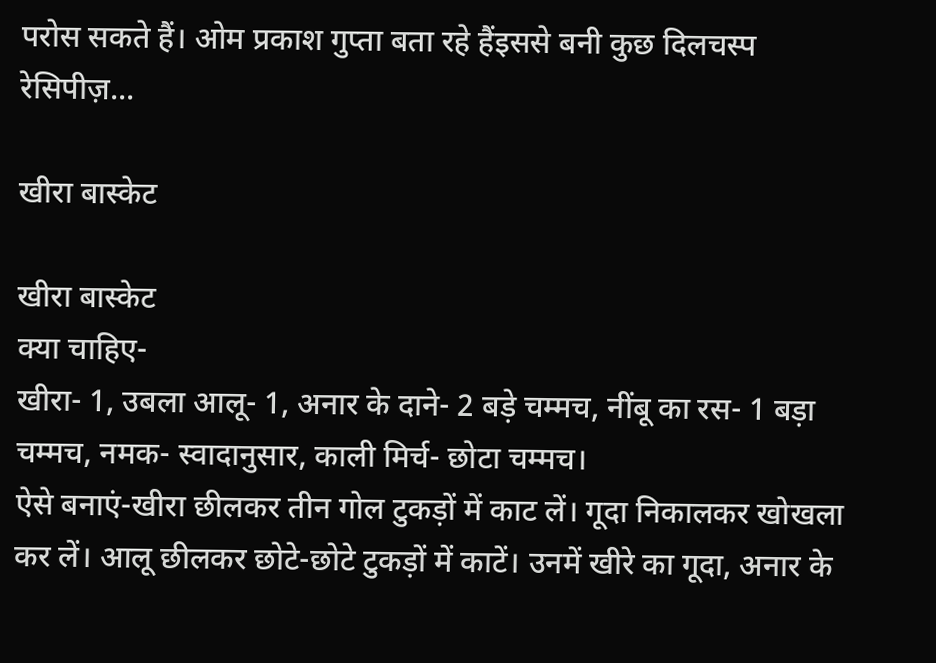परोस सकते हैं। ओम प्रकाश गुप्ता बता रहे हैंइससे बनी कुछ दिलचस्प रेसिपीज़...

खीरा बास्केट

खीरा बास्केट
क्या चाहिए-
खीरा- 1, उबला आलू- 1, अनार के दाने- 2 बड़े चम्मच, नींबू का रस- 1 बड़ा चम्मच, नमक- स्वादानुसार, काली मिर्च- छोटा चम्मच।
ऐसे बनाएं-खीरा छीलकर तीन गोल टुकड़ों में काट लें। गूदा निकालकर खोखला कर लें। आलू छीलकर छोटे-छोटे टुकड़ों में काटें। उनमें खीरे का गूदा, अनार के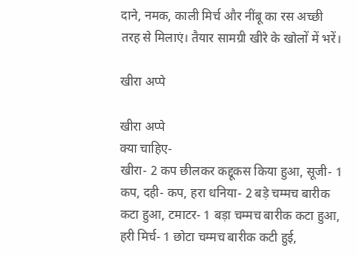दाने, नमक, काली मिर्च और नींबू का रस अच्छी तरह से मिलाएं। तैयार सामग्री खीरे के खोलों में भरें।

खीरा अप्पे

खीरा अप्पे
क्या चाहिए-
खीरा- 2 कप छीलकर कद्दूकस किया हुआ, सूजी- 1 कप, दही- कप, हरा धनिया- 2 बड़े चम्मच बारीक कटा हुआ, टमाटर- 1 बड़ा चम्मच बारीक कटा हुआ, हरी मिर्च- 1 छोटा चम्मच बारीक कटी हुई,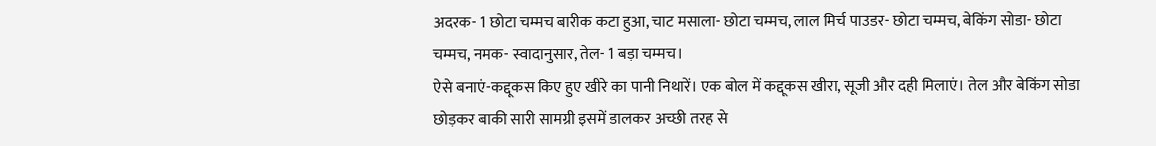अदरक- 1 छोटा चम्मच बारीक कटा हुआ, चाट मसाला- छोटा चम्मच, लाल मिर्च पाउडर- छोटा चम्मच, बेकिंग सोडा- छोटा चम्मच, नमक- स्वादानुसार, तेल- 1 बड़ा चम्मच।
ऐसे बनाएं-कद्दूकस किए हुए खीरे का पानी निथारें। एक बोल में कद्दूकस खीरा, सूजी और दही मिलाएं। तेल और बेकिंग सोडा छोड़कर बाकी सारी सामग्री इसमें डालकर अच्छी तरह से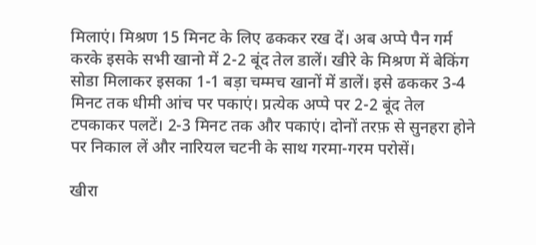मिलाएं। मिश्रण 15 मिनट के लिए ढककर रख दें। अब अप्पे पैन गर्म करके इसके सभी खानो में 2-2 बूंद तेल डालें। खीरे के मिश्रण में बेकिंग सोडा मिलाकर इसका 1-1 बड़ा चम्मच खानों में डालें। इसे ढककर 3-4 मिनट तक धीमी आंच पर पकाएं। प्रत्येक अप्पे पर 2-2 बूंद तेल टपकाकर पलटें। 2-3 मिनट तक और पकाएं। दोनों तरफ़ से सुनहरा होने पर निकाल लें और नारियल चटनी के साथ गरमा-गरम परोसें।

खीरा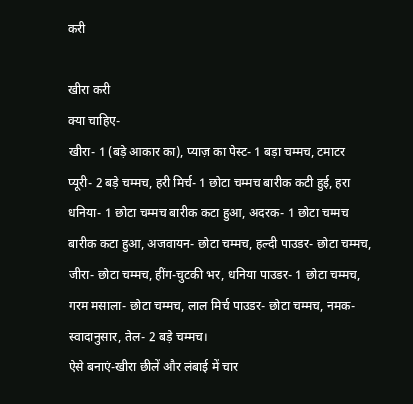करी

खीरा करी
क्या चाहिए-
खीरा- 1 (बड़े आकार का), प्याज़ का पेस्ट- 1 बड़ा चम्मच, टमाटर प्यूरी- 2 बड़े चम्मच, हरी मिर्च- 1 छोटा चम्मच बारीक कटी हुई, हरा धनिया- 1 छोटा चम्मच बारीक कटा हुआ, अदरक- 1 छोटा चम्मच बारीक कटा हुआ, अजवायन- छोटा चम्मच, हल्दी पाउडर- छोटा चम्मच, जीरा- छोटा चम्मच, हींग-चुटकी भर, धनिया पाउडर- 1 छोटा चम्मच, गरम मसाला- छोटा चम्मच, लाल मिर्च पाउडर- छोटा चम्मच, नमक- स्वादानुसार, तेल- 2 बड़े चम्मच।
ऐसे बनाएं-खीरा छीलें और लंबाई में चार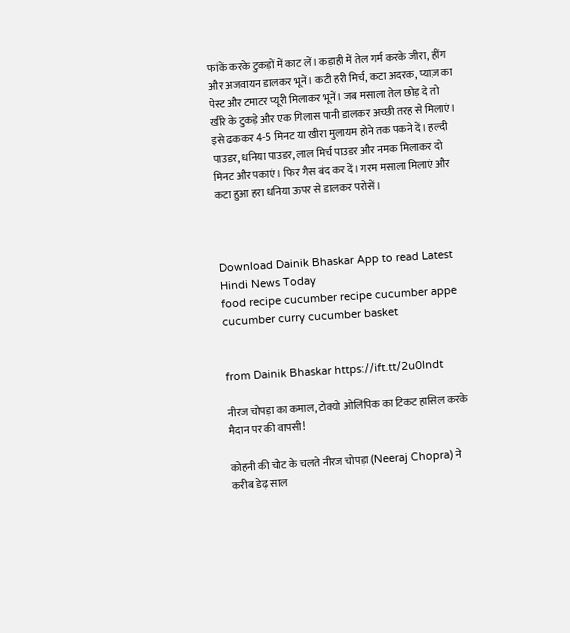फांकें करके टुकड़ों में काट लें। कड़ाही में तेल गर्म करके जीरा, हींग और अजवायन डालकर भूनें। कटी हरी मिर्च, कटा अदरक, प्याज़ का पेस्ट और टमाटर प्यूरी मिलाकर भूनें। जब मसाला तेल छोड़ दे तो खीरे के टुकड़े और एक गिलास पानी डालकर अच्छी तरह से मिलाएं। इसे ढककर 4-5 मिनट या खीरा मुलायम होने तक पकने दें। हल्दी पाउडर, धनिया पाउडर, लाल मिर्च पाउडर और नमक मिलाकर दो मिनट और पकाएं। फिर गैस बंद कर दें। गरम मसाला मिलाएं और कटा हुआ हरा धनिया ऊपर से डालकर परोसें।



Download Dainik Bhaskar App to read Latest Hindi News Today
food recipe cucumber recipe cucumber appe cucumber curry cucumber basket


from Dainik Bhaskar https://ift.tt/2u0lndt

नीरज चोपड़ा का कमाल, टोक्यो ओलिंपिक का टिकट हासिल करके मैदान पर की वापसी!

कोहनी की चोट के चलते नीरज चोपड़ा (Neeraj Chopra) ने करीब डेढ़ साल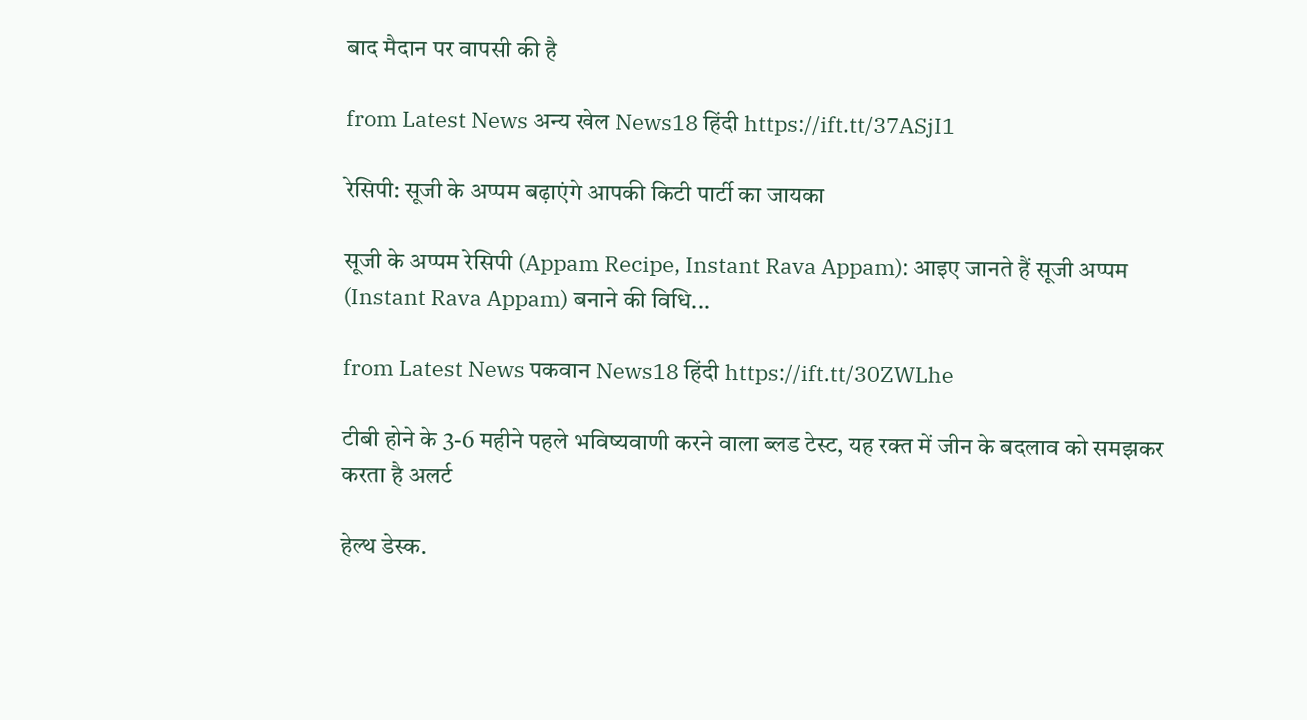बाद मैदान पर वापसी की है

from Latest News अन्य खेल News18 हिंदी https://ift.tt/37ASjI1

रेसिपी: सूजी के अप्पम बढ़ाएंगे आपकी किटी पार्टी का जायका

सूजी के अप्पम रेसिपी (Appam Recipe, Instant Rava Appam): आइए जानते हैं सूजी अप्पम (Instant Rava Appam) बनाने की विधि...

from Latest News पकवान News18 हिंदी https://ift.tt/30ZWLhe

टीबी होने के 3-6 महीने पहले भविष्यवाणी करने वाला ब्लड टेस्ट, यह रक्त में जीन के बदलाव को समझकर करता है अलर्ट

हेल्थ डेस्क.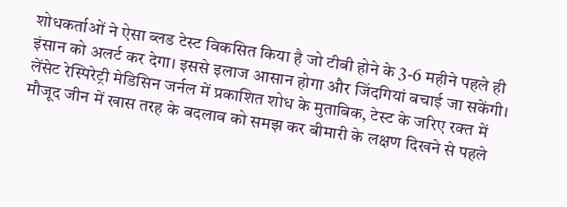शोधकर्ताओं ने ऐसा ब्लड टेस्ट विकसित किया है जो टीबी होने के 3-6 महीने पहले ही इंसान को अलर्ट कर देगा। इससे इलाज आसान होगा और जिंदगियां बचाई जा सकेंगी। लेंसेट रेस्पिरेट्री मेडिसिन जर्नल में प्रकाशित शोध के मुताबिक, टेस्ट के जरिए रक्त में मौजूद जीन में खास तरह के बदलाव को समझ कर बीमारी के लक्षण दिखने से पहले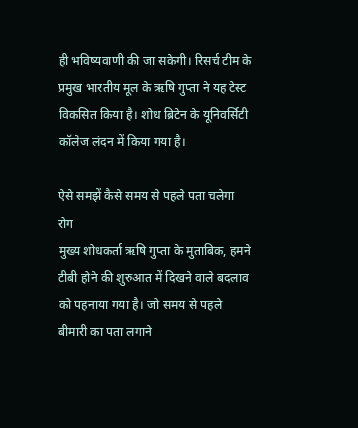ही भविष्यवाणी की जा सकेगी। रिसर्च टीम के प्रमुख भारतीय मूल के ऋषि गुप्ता ने यह टेस्ट विकसित किया है। शोध ब्रिटेन के यूनिवर्सिटी कॉलेज लंदन में किया गया है।

ऐसे समझें कैसे समय से पहले पता चलेगा रोग
मुख्य शोधकर्ता ऋषि गुप्ता के मुताबिक, हमने टीबी होने की शुरुआत में दिखने वाले बदलाव को पहनाया गया है। जो समय से पहले बीमारी का पता लगाने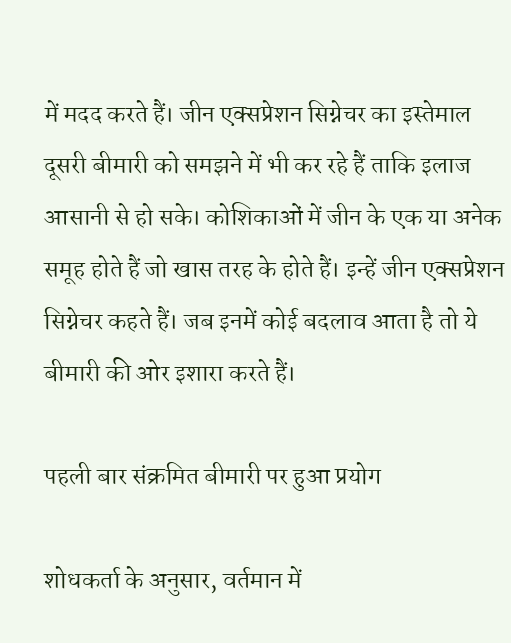में मदद करते हैं। जीन एक्सप्रेशन सिग्नेचर का इस्तेमाल दूसरी बीमारी को समझने में भी कर रहे हैं ताकि इलाज आसानी से हो सके। कोशिकाओं में जीन के एक या अनेक समूह होते हैं जो खास तरह के होते हैं। इन्हें जीन एक्सप्रेशन सिग्नेचर कहते हैं। जब इनमें कोई बदलाव आता है तो ये बीमारी की ओर इशारा करते हैं।

पहली बार संक्रमित बीमारी पर हुआ प्रयोग

शोधकर्ता के अनुसार, वर्तमान में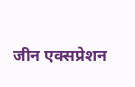जीन एक्सप्रेशन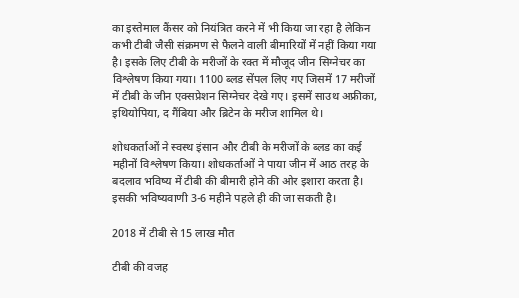का इस्तेमाल कैंसर को नियंत्रित करने में भी किया जा रहा है लेकिन कभी टीबी जैसी संक्रमण से फैलने वाली बीमारियों में नहीं किया गया है। इसके लिए टीबी के मरीजों के रक्त में मौजूद जीन सिग्नेचर का विश्लेषण किया गया। 1100 ब्लड सेंपल लिए गए जिसमें 17 मरीजों में टीबी के जीन एक्सप्रेशन सिग्नेचर देखे गए। इसमें साउथ अफ्रीका, इथियोपिया, द गैंबिया और ब्रिटेन के मरीज शामिल थे।

शोधकर्ताओं ने स्वस्थ इंसान और टीबी के मरीजों के ब्लड का कई महीनों विश्लेषण किया। शोधकर्ताओं ने पाया जीन में आठ तरह के बदलाव भविष्य में टीबी की बीमारी होने की ओर इशारा करता है। इसकी भविष्यवाणी 3-6 महीने पहले ही की जा सकती है।

2018 में टीबी से 15 लाख मौत

टीबी की वजह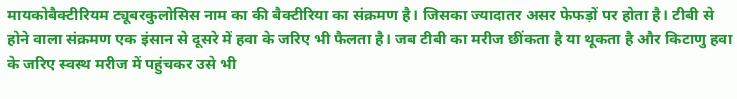मायकोबैक्टीरियम ट्यूबरकुलोसिस नाम का की बैक्टीरिया का संक्रमण है। जिसका ज्यादातर असर फेफड़ों पर होता है। टीबी से होने वाला संक्रमण एक इंसान से दूसरे में हवा के जरिए भी फैलता है। जब टीबी का मरीज छींकता है या थूकता है और किटाणु हवा के जरिए स्वस्थ मरीज में पहुंचकर उसे भी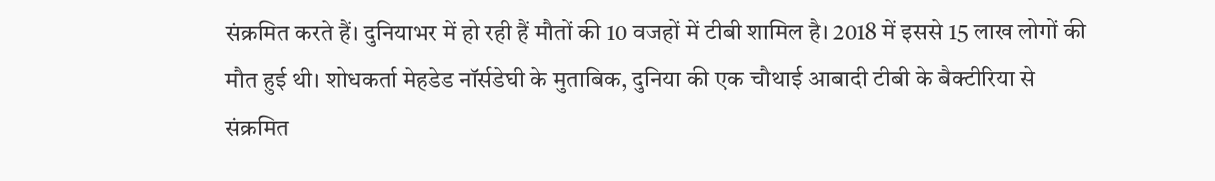संक्रमित करते हैं। दुनियाभर में हो रही हैं मौतों की 10 वजहों में टीबी शामिल है। 2018 में इससे 15 लाख लोगों की मौत हुई थी। शोधकर्ता मेहडेड नॉर्सडेघी के मुताबिक, दुनिया की एक चौथाई आबादी टीबी के बैक्टीरिया से संक्रमित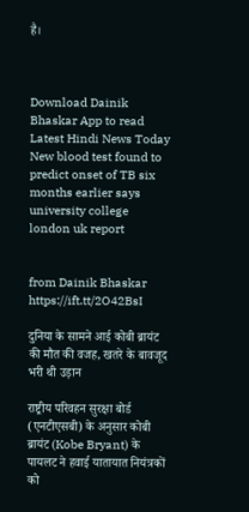है।



Download Dainik Bhaskar App to read Latest Hindi News Today
New blood test found to predict onset of TB six months earlier says university college london uk report


from Dainik Bhaskar https://ift.tt/2O42BsI

दुनिया के सामने आई कोबी ब्रायंट की मौत की वजह, खतरे के बावजूद भरी थी उड़ान

राष्ट्रीय परिवहन सुरक्षा बोर्ड (एनटीएसबी) के अनुसार कोबी ब्रायंट (Kobe Bryant) के पायलट ने हवाई यातायात नियंत्रकों को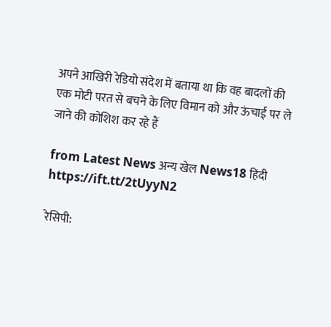अपने आखिरी रेडियो संदेश में बताया था कि वह बादलों की एक मोटी परत से बचने के लिए विमान को और ऊंचाई पर ले जाने की कोशिश कर रहे हैं

from Latest News अन्य खेल News18 हिंदी https://ift.tt/2tUyyN2

रेसिपी: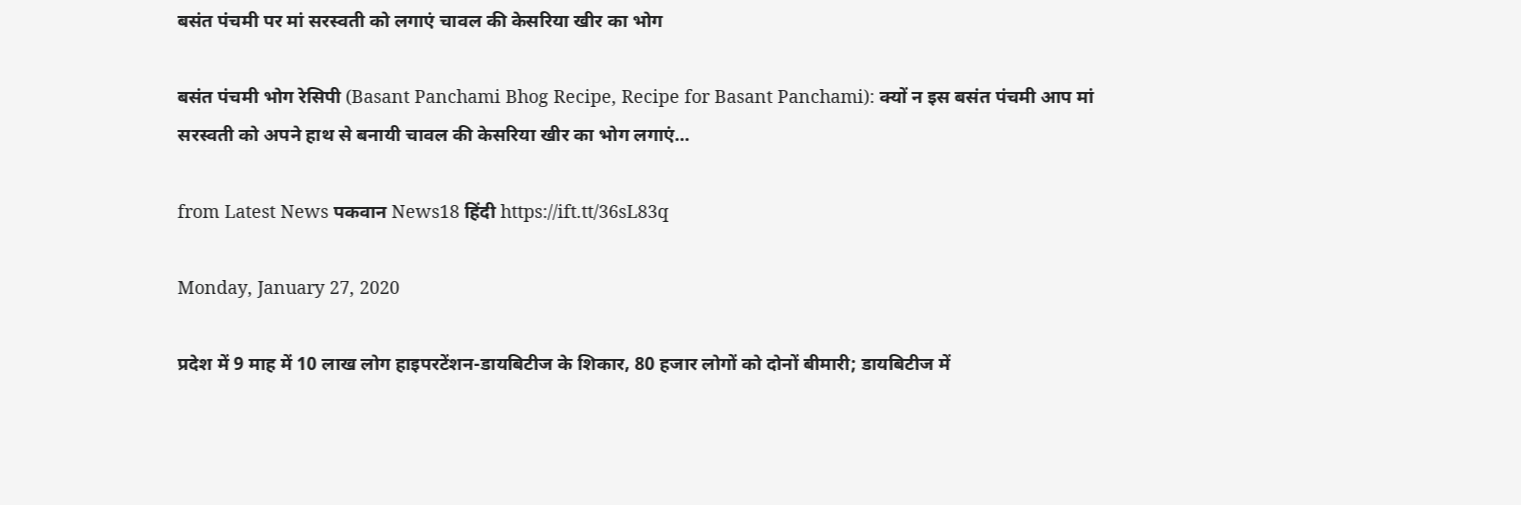बसंत पंचमी पर मां सरस्वती को लगाएं चावल की केसरिया खीर का भोग

बसंत पंचमी भोग रेसिपी (Basant Panchami Bhog Recipe, Recipe for Basant Panchami): क्यों न इस बसंत पंचमी आप मां सरस्वती को अपने हाथ से बनायी चावल की केसरिया खीर का भोग लगाएं...

from Latest News पकवान News18 हिंदी https://ift.tt/36sL83q

Monday, January 27, 2020

प्रदेश में 9 माह में 10 लाख लोग हाइपरटेंशन-डायबिटीज के शिकार, 80 हजार लोगों को दोनों बीमारी; डायबिटीज में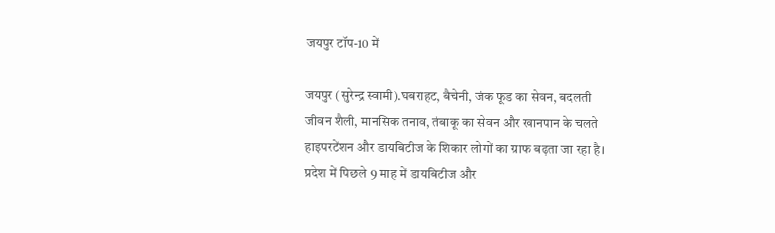जयपुर टॉप-10 में

जयपुर (सुरेन्द्र स्वामी).घबराहट, बैचेनी, जंक फूड का सेवन, बदलती जीवन शैली, मानसिक तनाव, तंबाकू का सेवन और खानपान के चलते हाइपरटेंशन और डायबिटीज के शिकार लोगों का ग्राफ बढ़ता जा रहा है। प्रदेश में पिछले 9 माह में डायबिटीज और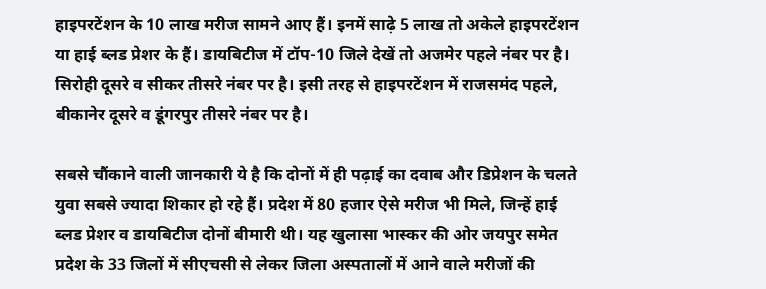हाइपरटेंशन के 10 लाख मरीज सामने आए हैं। इनमें साढ़े 5 लाख तो अकेले हाइपरटेंशन या हाई ब्लड प्रेशर के हैं। डायबिटीज में टॉप-10 जिले देखें तो अजमेर पहले नंबर पर है। सिरोही दूसरे व सीकर तीसरे नंबर पर है। इसी तरह से हाइपरटेंशन में राजसमंद पहले, बीकानेर दूसरे व डूंगरपुर तीसरे नंबर पर है।

सबसे चौंकाने वाली जानकारी ये है कि दोनों में ही पढ़ाई का दवाब और डिप्रेशन के चलते युवा सबसे ज्यादा शिकार हो रहे हैं। प्रदेश में 80 हजार ऐसे मरीज भी मिले, जिन्हें हाई ब्लड प्रेशर व डायबिटीज दोनों बीमारी थी। यह खुलासा भास्कर की ओर जयपुर समेत प्रदेश के 33 जिलों में सीएचसी से लेकर जिला अस्पतालों में आने वाले मरीजों की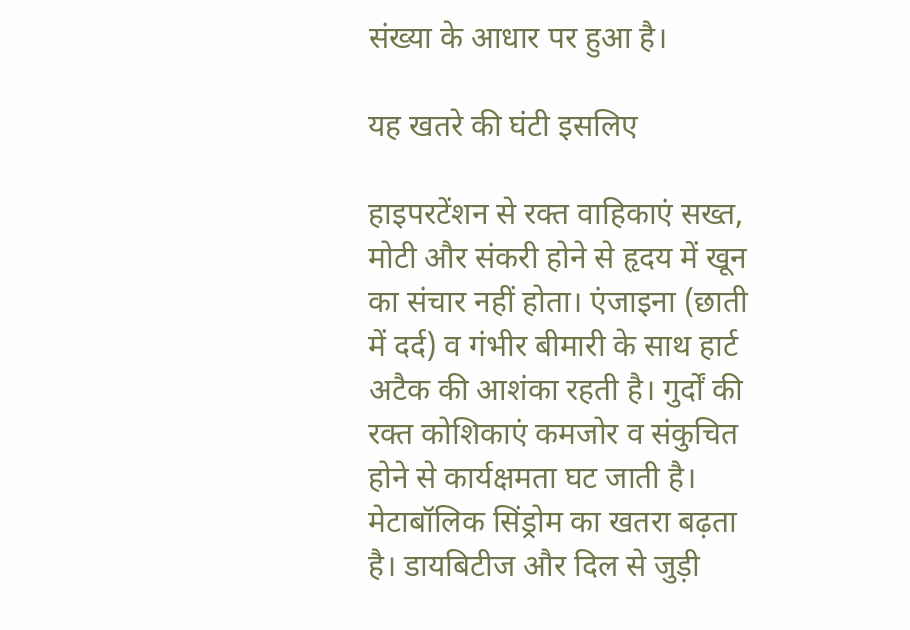संख्या के आधार पर हुआ है।

यह खतरे की घंटी इसलिए

हाइपरटेंशन से रक्त वाहिकाएं सख्त, मोटी और संकरी होने से हृदय में खून का संचार नहीं होता। एंजाइना (छाती में दर्द) व गंभीर बीमारी के साथ हार्ट अटैक की आशंका रहती है। गुर्दों की रक्त कोशिकाएं कमजोर व संकुचित होने से कार्यक्षमता घट जाती है। मेटाबॉलिक सिंड्रोम का खतरा बढ़ता है। डायबिटीज और दिल से जुड़ी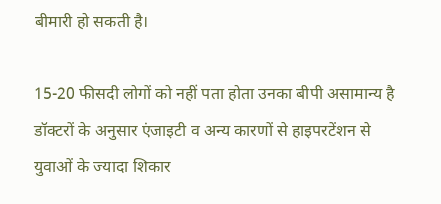बीमारी हो सकती है।

15-20 फीसदी लोगों को नहीं पता होता उनका बीपी असामान्य है
डॉक्टरों के अनुसार एंजाइटी व अन्य कारणों से हाइपरटेंशन से युवाओं के ज्यादा शिकार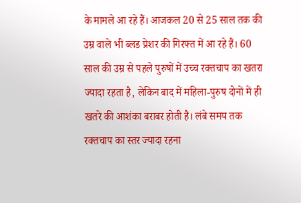के मामले आ रहे हैं। आजकल 20 से 25 साल तक की उम्र वाले भी ब्लड प्रेशर की गिरफ्त में आ रहे हैं। 60 साल की उम्र से पहले पुरुषों में उच्च रक्तचाप का खतरा ज्यादा रहता है, लेकिन बाद में महिला-पुरुष दोनों में ही खतरे की आशंका बराबर होती है। लंबे समय तक रक्तचाप का स्तर ज्यादा रहना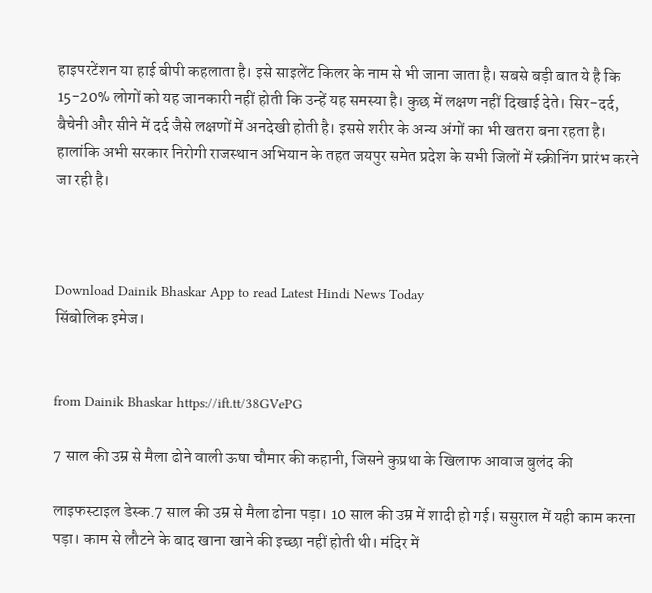हाइपरटेंशन या हाई बीपी कहलाता है। इसे साइलेंट किलर के नाम से भी जाना जाता है। सबसे बड़ी बात ये है कि 15-20% लोगों को यह जानकारी नहीं होती कि उन्हें यह समस्या है। कुछ में लक्षण नहीं दिखाई देते। सिर-दर्द, बैचेनी और सीने में दर्द जैसे लक्षणों में अनदेखी होती है। इससे शरीर के अन्य अंगों का भी खतरा बना रहता है। हालांकि अभी सरकार निरोगी राजस्थान अभियान के तहत जयपुर समेत प्रदेश के सभी जिलों में स्क्रीनिंग प्रारंभ करने जा रही है।



Download Dainik Bhaskar App to read Latest Hindi News Today
सिंबोलिक इमेज।


from Dainik Bhaskar https://ift.tt/38GVePG

7 साल की उम्र से मैला ढोने वाली ऊषा चौमार की कहानी, जिसने कुप्रथा के खिलाफ आवाज बुलंद की

लाइफस्टाइल डेस्क.7 साल की उम्र से मैला ढोना पड़ा। 10 साल की उम्र में शादी हो गई। ससुराल में यही काम करना पड़ा। काम से लौटने के बाद खाना खाने की इच्छा नहीं होती थी। मंदिर में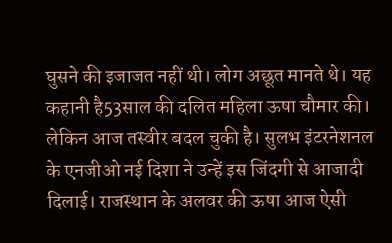घुसने की इजाजत नहीं थी। लोग अछूत मानते थे। यह कहानी है53साल की दलित महिला ऊषा चौमार की। लेकिन आज तस्वीर बदल चुकी है। सुलभ इंटरनेशनल के एनजीओ नई दिशा ने उन्हें इस जिंदगी से आजादी दिलाई। राजस्थान के अलवर की ऊषा आज ऐसी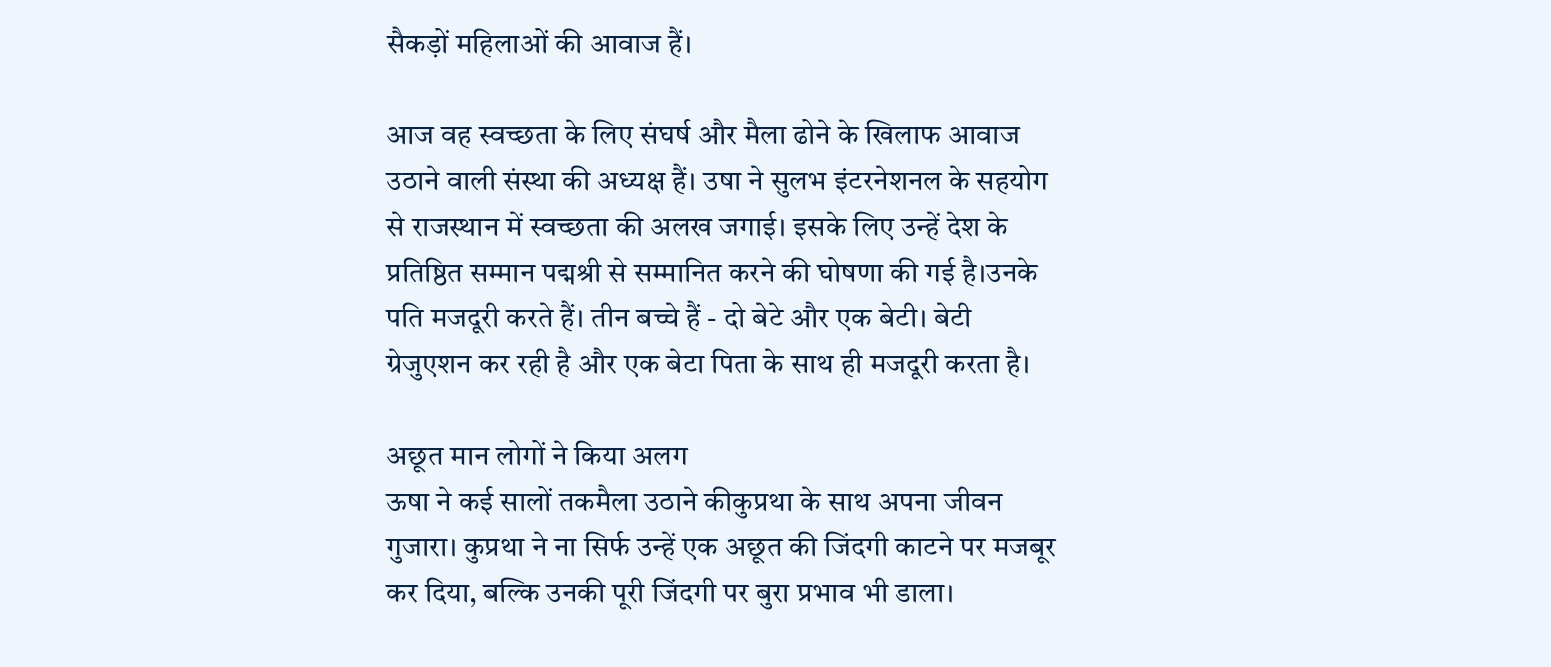सैकड़ों महिलाओं की आवाज हैं।

आज वह स्वच्छता के लिए संघर्ष और मैला ढोने के खिलाफ आवाज उठाने वाली संस्था की अध्यक्ष हैं। उषा ने सुलभ इंटरनेशनल के सहयोग से राजस्थान में स्वच्छता की अलख जगाई। इसके लिए उन्हें देश के प्रतिष्ठित सम्मान पद्मश्री से सम्मानित करने की घोषणा की गई है।उनके पति मजदूरी करते हैं। तीन बच्चे हैं - दो बेटे और एक बेटी। बेटी ग्रेजुएशन कर रही है और एक बेटा पिता के साथ ही मजदूरी करता है।

अछूत मान लोगों ने किया अलग
ऊषा ने कई सालों तकमैला उठाने कीकुप्रथा के साथ अपना जीवन गुजारा। कुप्रथा ने ना सिर्फ उन्हें एक अछूत की जिंदगी काटने पर मजबूर कर दिया, बल्कि उनकी पूरी जिंदगी पर बुरा प्रभाव भी डाला।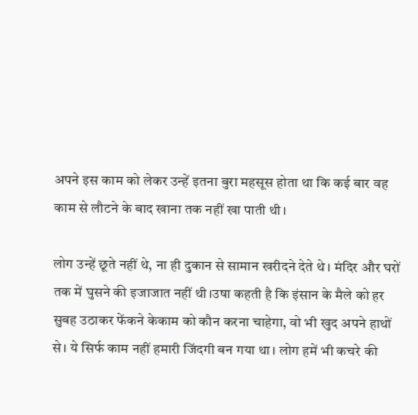अपने इस काम को लेकर उन्हें इतना बुरा महसूस होता था कि कई बार वह काम से लौटने के बाद खाना तक नहीं खा पाती थी।

लोग उन्हें छूते नहीं थे, ना ही दुकान से सामान खरीदने देते थे। मंदिर और घरों तक में घुसने की इजाजात नहीं थी।उषा कहती है कि इंसान के मैले को हर सुबह उठाकर फेंकने केकाम को कौन करना चाहेगा, वो भी खुद अपने हाथों से। ये सिर्फ काम नहीं हमारी जिंदगी बन गया था। लोग हमें भी कचरे की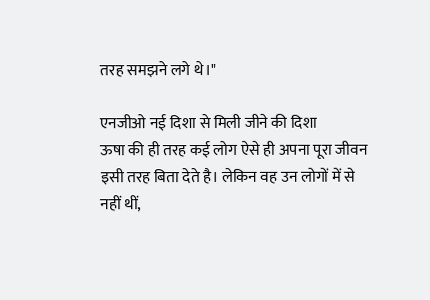तरह समझने लगे थे।"

एनजीओ नई दिशा से मिली जीने की दिशा
ऊषा की ही तरह कई लोग ऐसे ही अपना पूरा जीवन इसी तरह बिता देते है। लेकिन वह उन लोगों में से नहीं थीं,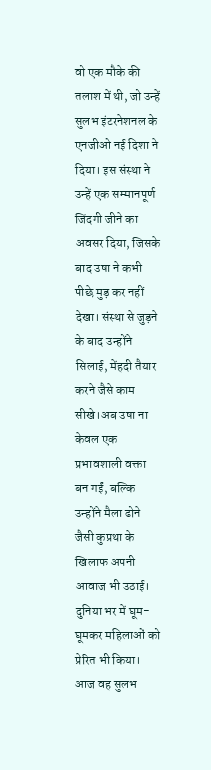वो एक मौके की तलाश में थी, जो उन्हें सुलभ इंटरनेशनल के एनजीओ नई दिशा ने दिया। इस संस्था ने उन्हें एक सम्मानपूर्ण जिंदगी जीने का अवसर दिया, जिसके बाद उषा ने कभी पीछे मुड़ कर नहीं देखा। संस्था से जुड़ने के बाद उन्होंने सिलाई, मेंहदी तैयार करने जैसे काम सीखे।अब उषा ना केवल एक प्रभावशाली वक्ता बन गईं, बल्कि उन्होंने मैला ढोने जैसी कुप्रथा के खिलाफ अपनी आवाज भी उठाई। दुनिया भर में घूम-घूमकर महिलाओं को प्रेरित भी किया। आज वह सुलभ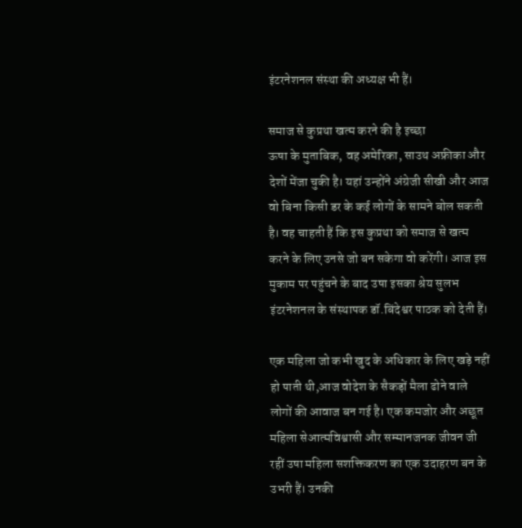इंटरनेशनल संस्था की अध्यक्ष भी हैं।

समाज से कुप्रथा खत्म करने की है इच्छा
ऊषा के मुताबिक, वह अमेरिका, साउथ अफ्रीका और देशों मेंजा चुकी है। यहां उन्होंने अंग्रेजी सीखी और आज वो बिना किसी डर के कई लोगों के सामने बोल सकती है। वह चाहती हैं कि इस कुप्रथा को समाज से खत्म करने के लिए उनसे जो बन सकेगा वो करेंगी। आज इस मुकाम पर पहुंचने के बाद उषा इसका श्रेय सुलभ इंटरनेशनल के संस्थापक डॉ.बिंदेश्वर पाठक को देती हैं।

एक महिला जो कभी खुद के अधिकार के लिए खड़े नहीं हो पाती थी,आज वोदेश के सैकड़ों मैला ढोने वाले लोगों की आवाज बन गई है। एक कमजोर और अछूत महिला सेआत्मविश्वासी और सम्मानजनक जीवन जी रहीं उषा महिला सशक्तिकरण का एक उदाहरण बन के उभरी हैं। उनकी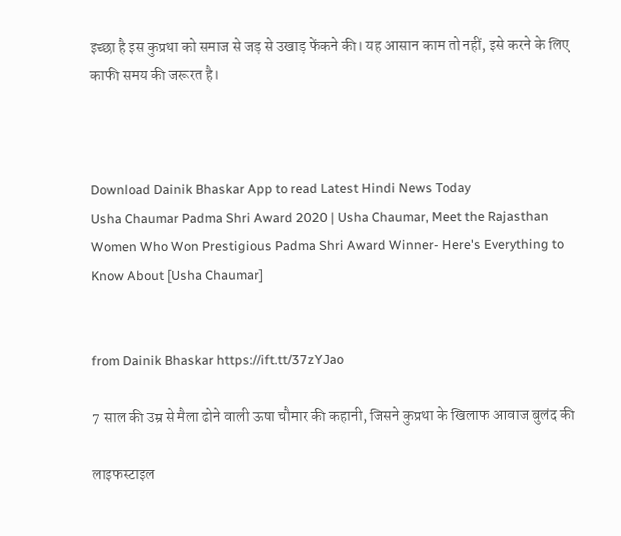इच्छा है इस कुप्रथा को समाज से जड़ से उखाड़ फेंकने की। यह आसान काम तो नहीं, इसे करने के लिए काफी समय की जरूरत है।



Download Dainik Bhaskar App to read Latest Hindi News Today
Usha Chaumar Padma Shri Award 2020 | Usha Chaumar, Meet the Rajasthan Women Who Won Prestigious Padma Shri Award Winner- Here's Everything to Know About [Usha Chaumar]


from Dainik Bhaskar https://ift.tt/37zYJao

7 साल की उम्र से मैला ढोने वाली ऊषा चौमार की कहानी, जिसने कुप्रथा के खिलाफ आवाज बुलंद की

लाइफस्टाइल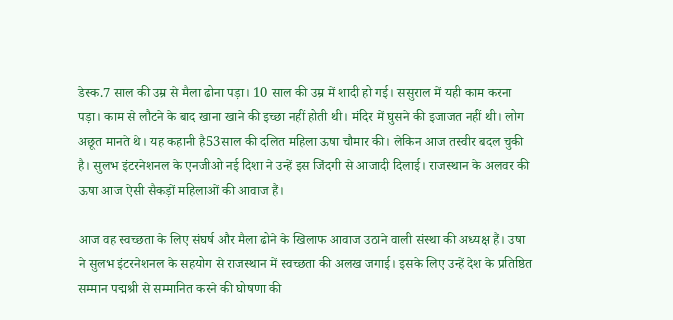डेस्क.7 साल की उम्र से मैला ढोना पड़ा। 10 साल की उम्र में शादी हो गई। ससुराल में यही काम करना पड़ा। काम से लौटने के बाद खाना खाने की इच्छा नहीं होती थी। मंदिर में घुसने की इजाजत नहीं थी। लोग अछूत मानते थे। यह कहानी है53साल की दलित महिला ऊषा चौमार की। लेकिन आज तस्वीर बदल चुकी है। सुलभ इंटरनेशनल के एनजीओ नई दिशा ने उन्हें इस जिंदगी से आजादी दिलाई। राजस्थान के अलवर की ऊषा आज ऐसी सैकड़ों महिलाओं की आवाज हैं।

आज वह स्वच्छता के लिए संघर्ष और मैला ढोने के खिलाफ आवाज उठाने वाली संस्था की अध्यक्ष हैं। उषा ने सुलभ इंटरनेशनल के सहयोग से राजस्थान में स्वच्छता की अलख जगाई। इसके लिए उन्हें देश के प्रतिष्ठित सम्मान पद्मश्री से सम्मानित करने की घोषणा की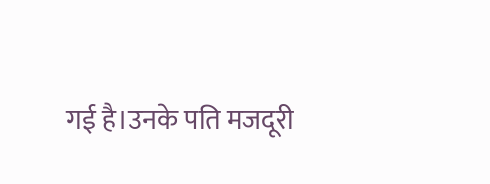गई है।उनके पति मजदूरी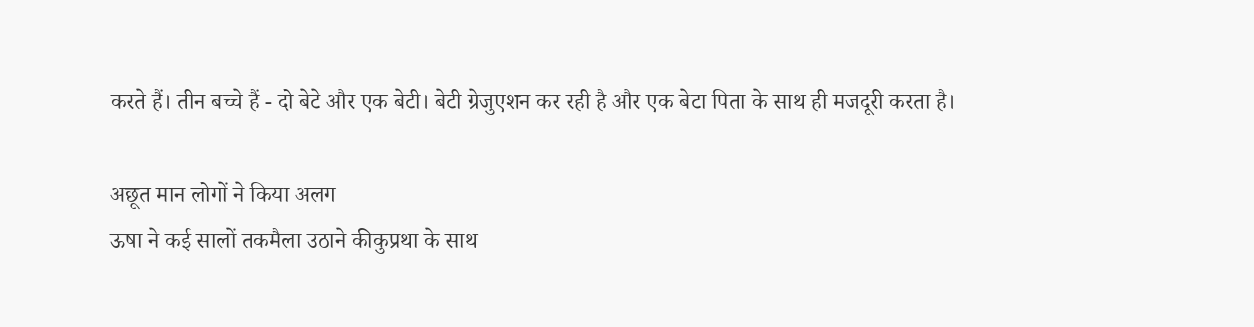करते हैं। तीन बच्चे हैं - दो बेटे और एक बेटी। बेटी ग्रेजुएशन कर रही है और एक बेटा पिता के साथ ही मजदूरी करता है।

अछूत मान लोगों ने किया अलग
ऊषा ने कई सालों तकमैला उठाने कीकुप्रथा के साथ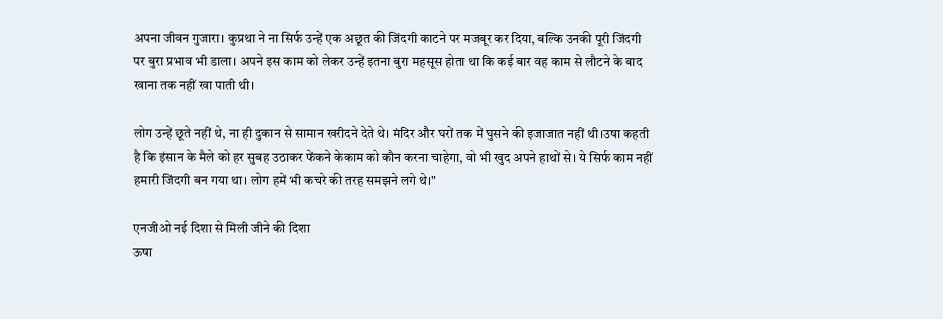अपना जीवन गुजारा। कुप्रथा ने ना सिर्फ उन्हें एक अछूत की जिंदगी काटने पर मजबूर कर दिया, बल्कि उनकी पूरी जिंदगी पर बुरा प्रभाव भी डाला। अपने इस काम को लेकर उन्हें इतना बुरा महसूस होता था कि कई बार वह काम से लौटने के बाद खाना तक नहीं खा पाती थी।

लोग उन्हें छूते नहीं थे, ना ही दुकान से सामान खरीदने देते थे। मंदिर और घरों तक में घुसने की इजाजात नहीं थी।उषा कहती है कि इंसान के मैले को हर सुबह उठाकर फेंकने केकाम को कौन करना चाहेगा, वो भी खुद अपने हाथों से। ये सिर्फ काम नहीं हमारी जिंदगी बन गया था। लोग हमें भी कचरे की तरह समझने लगे थे।"

एनजीओ नई दिशा से मिली जीने की दिशा
ऊषा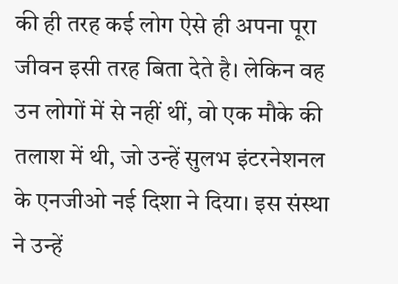की ही तरह कई लोग ऐसे ही अपना पूरा जीवन इसी तरह बिता देते है। लेकिन वह उन लोगों में से नहीं थीं, वो एक मौके की तलाश में थी, जो उन्हें सुलभ इंटरनेशनल के एनजीओ नई दिशा ने दिया। इस संस्था ने उन्हें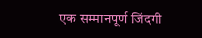एक सम्मानपूर्ण जिंदगी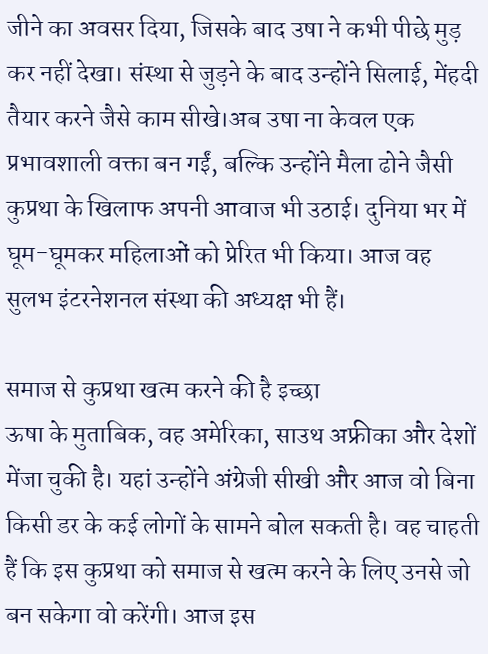जीने का अवसर दिया, जिसके बाद उषा ने कभी पीछे मुड़ कर नहीं देखा। संस्था से जुड़ने के बाद उन्होंने सिलाई, मेंहदी तैयार करने जैसे काम सीखे।अब उषा ना केवल एक प्रभावशाली वक्ता बन गईं, बल्कि उन्होंने मैला ढोने जैसी कुप्रथा के खिलाफ अपनी आवाज भी उठाई। दुनिया भर में घूम-घूमकर महिलाओं को प्रेरित भी किया। आज वह सुलभ इंटरनेशनल संस्था की अध्यक्ष भी हैं।

समाज से कुप्रथा खत्म करने की है इच्छा
ऊषा के मुताबिक, वह अमेरिका, साउथ अफ्रीका और देशों मेंजा चुकी है। यहां उन्होंने अंग्रेजी सीखी और आज वो बिना किसी डर के कई लोगों के सामने बोल सकती है। वह चाहती हैं कि इस कुप्रथा को समाज से खत्म करने के लिए उनसे जो बन सकेगा वो करेंगी। आज इस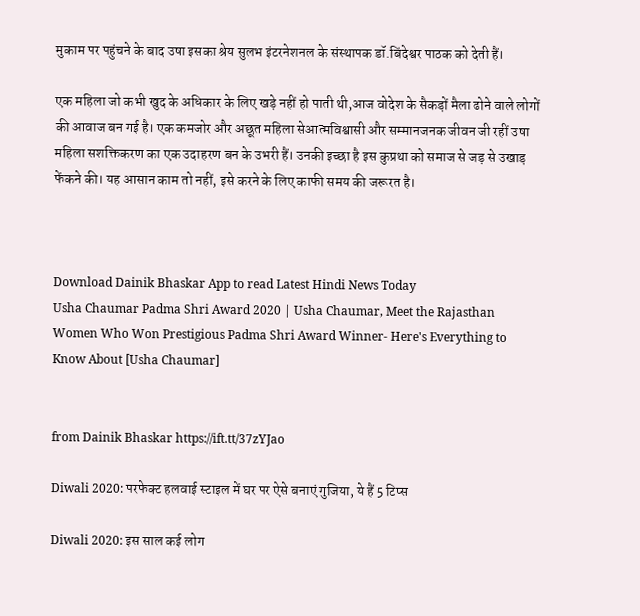मुकाम पर पहुंचने के बाद उषा इसका श्रेय सुलभ इंटरनेशनल के संस्थापक डॉ.बिंदेश्वर पाठक को देती हैं।

एक महिला जो कभी खुद के अधिकार के लिए खड़े नहीं हो पाती थी,आज वोदेश के सैकड़ों मैला ढोने वाले लोगों की आवाज बन गई है। एक कमजोर और अछूत महिला सेआत्मविश्वासी और सम्मानजनक जीवन जी रहीं उषा महिला सशक्तिकरण का एक उदाहरण बन के उभरी हैं। उनकी इच्छा है इस कुप्रथा को समाज से जड़ से उखाड़ फेंकने की। यह आसान काम तो नहीं, इसे करने के लिए काफी समय की जरूरत है।



Download Dainik Bhaskar App to read Latest Hindi News Today
Usha Chaumar Padma Shri Award 2020 | Usha Chaumar, Meet the Rajasthan Women Who Won Prestigious Padma Shri Award Winner- Here's Everything to Know About [Usha Chaumar]


from Dainik Bhaskar https://ift.tt/37zYJao

Diwali 2020: परफेक्ट हलवाई स्टाइल में घर पर ऐसे बनाएं गुजिया, ये हैं 5 टिप्‍स

Diwali 2020: इस साल कई लोग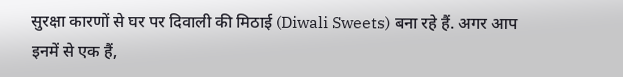सुरक्षा कारणों से घर पर दिवाली की मिठाई (Diwali Sweets) बना रहे हैं. अगर आप इनमें से एक हैं,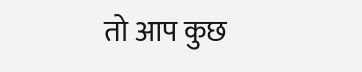तो आप कुछ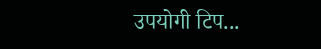उपयोगी टिप...